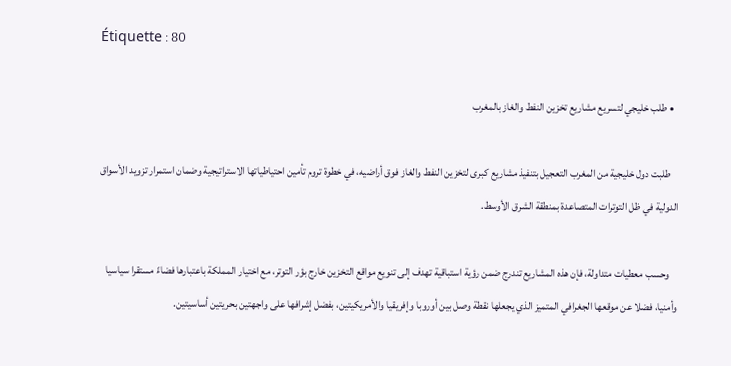Étiquette : 80

  • طلب خليجي لتسريع مشاريع تخزين النفط والغاز بالمغرب

    طلبت دول خليجية من المغرب التعجيل بتنفيذ مشاريع كبرى لتخزين النفط والغاز فوق أراضيه، في خطوة تروم تأمين احتياطياتها الاستراتيجية وضمان استمرار تزويد الأسواق الدولية في ظل التوترات المتصاعدة بمنطقة الشرق الأوسط.

    وحسب معطيات متداولة، فإن هذه المشاريع تندرج ضمن رؤية استباقية تهدف إلى تنويع مواقع التخزين خارج بؤر التوتر، مع اختيار المملكة باعتبارها فضاءً مستقرا سياسيا وأمنيا، فضلا عن موقعها الجغرافي المتميز الذي يجعلها نقطة وصل بين أوروبا وإفريقيا والأمريكيتين، بفضل إشرافها على واجهتين بحريتين أساسيتين.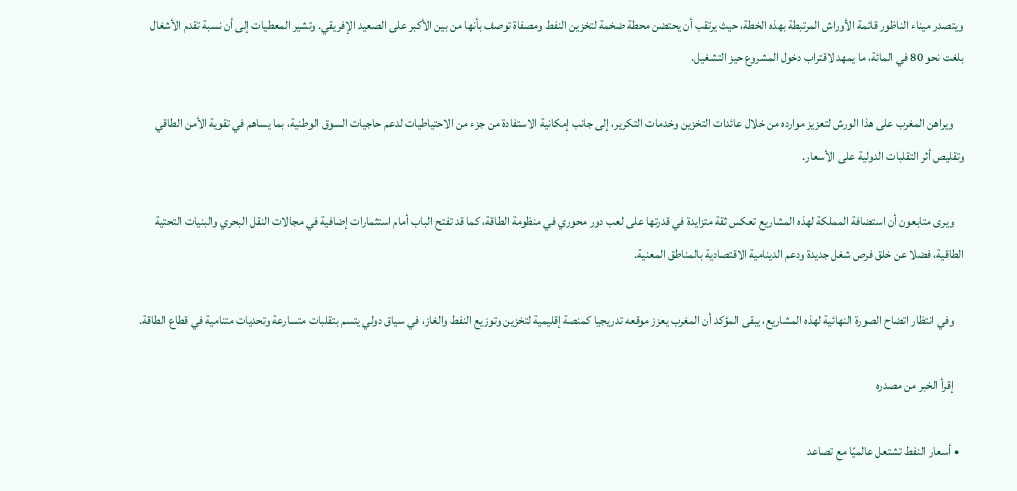ويتصدر ميناء الناظور قائمة الأوراش المرتبطة بهذه الخطة، حيث يرتقب أن يحتضن محطة ضخمة لتخزين النفط ومصفاة توصف بأنها من بين الأكبر على الصعيد الإفريقي. وتشير المعطيات إلى أن نسبة تقدم الأشغال بلغت نحو 80 في المائة، ما يمهد لاقتراب دخول المشروع حيز التشغيل.

    ويراهن المغرب على هذا الورش لتعزيز موارده من خلال عائدات التخزين وخدمات التكرير، إلى جانب إمكانية الاستفادة من جزء من الاحتياطيات لدعم حاجيات السوق الوطنية، بما يساهم في تقوية الأمن الطاقي وتقليص أثر التقلبات الدولية على الأسعار.

    ويرى متابعون أن استضافة المملكة لهذه المشاريع تعكس ثقة متزايدة في قدرتها على لعب دور محوري في منظومة الطاقة، كما قد تفتح الباب أمام استثمارات إضافية في مجالات النقل البحري والبنيات التحتية الطاقية، فضلا عن خلق فرص شغل جديدة ودعم الدينامية الاقتصادية بالمناطق المعنية.

    وفي انتظار اتضاح الصورة النهائية لهذه المشاريع، يبقى المؤكد أن المغرب يعزز موقعه تدريجيا كمنصة إقليمية لتخزين وتوزيع النفط والغاز، في سياق دولي يتسم بتقلبات متسارعة وتحديات متنامية في قطاع الطاقة.

    إقرأ الخبر من مصدره

  • أسعار النفط تشتعل عالميًا مع تصاعد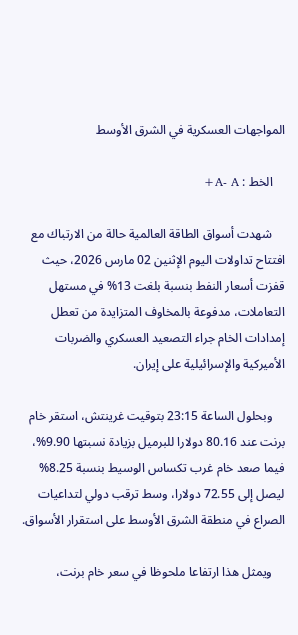المواجهات العسكرية في الشرق الأوسط

    الخط : A- A+

    شهدت أسواق الطاقة العالمية حالة من الارتباك مع افتتاح تداولات اليوم الإثنين 02 مارس 2026، حيث قفزت أسعار النفط بنسبة بلغت 13% في مستهل التعاملات، مدفوعة بالمخاوف المتزايدة من تعطل إمدادات الخام جراء التصعيد العسكري والضربات الأميركية والإسرائيلية على إيران.

    وبحلول الساعة 23:15 بتوقيت غرينتش، استقر خام برنت عند 80.16 دولارا للبرميل بزيادة نسبتها 9.90%، فيما صعد خام غرب تكساس الوسيط بنسبة 8.25% ليصل إلى 72.55 دولارا، وسط ترقب دولي لتداعيات الصراع في منطقة الشرق الأوسط على استقرار الأسواق.

    ويمثل هذا ارتفاعا ملحوظا في سعر خام برنت،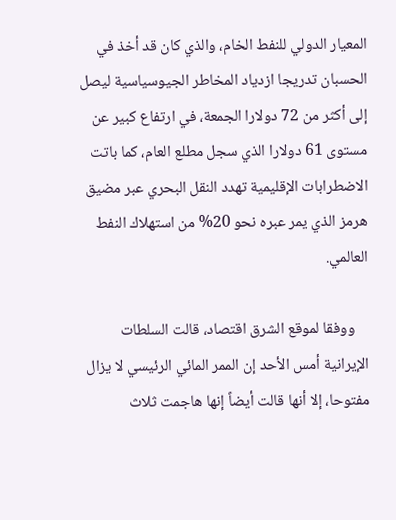المعيار الدولي للنفط الخام، والذي كان قد أخذ في الحسبان تدريجا ازدياد المخاطر الجيوسياسية ليصل إلى أكثر من 72 دولارا الجمعة، في ارتفاع كبير عن مستوى 61 دولارا الذي سجل مطلع العام، كما باتت الاضطرابات الإقليمية تهدد النقل البحري عبر مضيق هرمز الذي يمر عبره نحو 20% من استهلاك النفط العالمي.

    ووفقا لموقع الشرق اقتصاد، قالت السلطات الإيرانية أمس الأحد إن الممر المائي الرئيسي لا يزال مفتوحا، إلا أنها قالت أيضاً إنها هاجمت ثلاث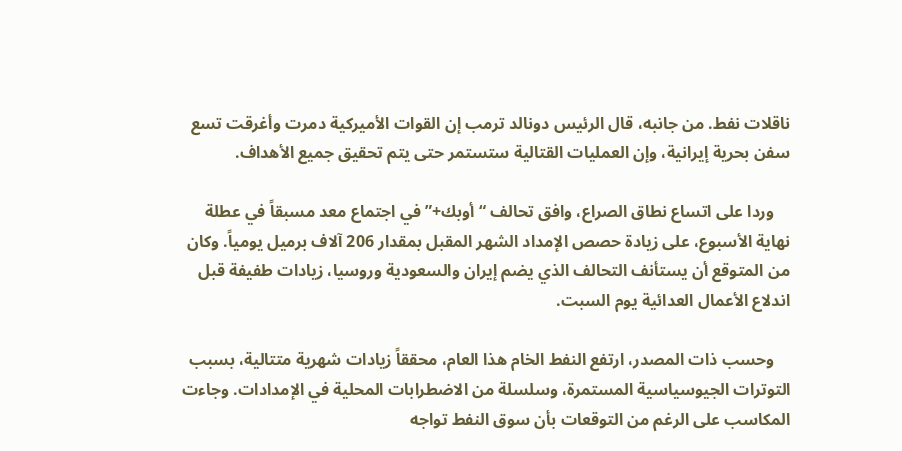ناقلات نفط. من جانبه، قال الرئيس دونالد ترمب إن القوات الأميركية دمرت وأغرقت تسع سفن بحرية إيرانية، وإن العمليات القتالية ستستمر حتى يتم تحقيق جميع الأهداف.

    وردا على اتساع نطاق الصراع، وافق تحالف “أوبك+” في اجتماع معد مسبقاً في عطلة نهاية الأسبوع، على زيادة حصص الإمداد الشهر المقبل بمقدار 206 آلاف برميل يومياً. وكان من المتوقع أن يستأنف التحالف الذي يضم إيران والسعودية وروسيا، زيادات طفيفة قبل اندلاع الأعمال العدائية يوم السبت.

    وحسب ذات المصدر، ارتفع النفط الخام هذا العام، محققاً زيادات شهرية متتالية، بسبب التوترات الجيوسياسية المستمرة، وسلسلة من الاضطرابات المحلية في الإمدادات. وجاءت المكاسب على الرغم من التوقعات بأن سوق النفط تواجه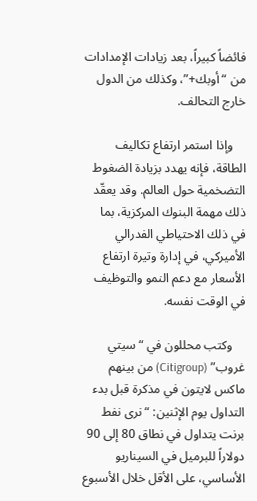فائضاً كبيراً، بعد زيادات الإمدادات من “أوبك+”، وكذلك من الدول خارج التحالف.

    وإذا استمر ارتفاع تكاليف الطاقة، فإنه يهدد بزيادة الضغوط التضخمية حول العالم. وقد يعقّد ذلك مهمة البنوك المركزية، بما في ذلك الاحتياطي الفدرالي الأميركي، في إدارة وتيرة ارتفاع الأسعار مع دعم النمو والتوظيف في الوقت نفسه.

    وكتب محللون في “سيتي غروب” (Citigroup) من بينهم ماكس لايتون في مذكرة قبل بدء التداول يوم الإثنين: “نرى نفط برنت يتداول في نطاق 80 إلى 90 دولاراً للبرميل في السيناريو الأساسي، على الأقل خلال الأسبوع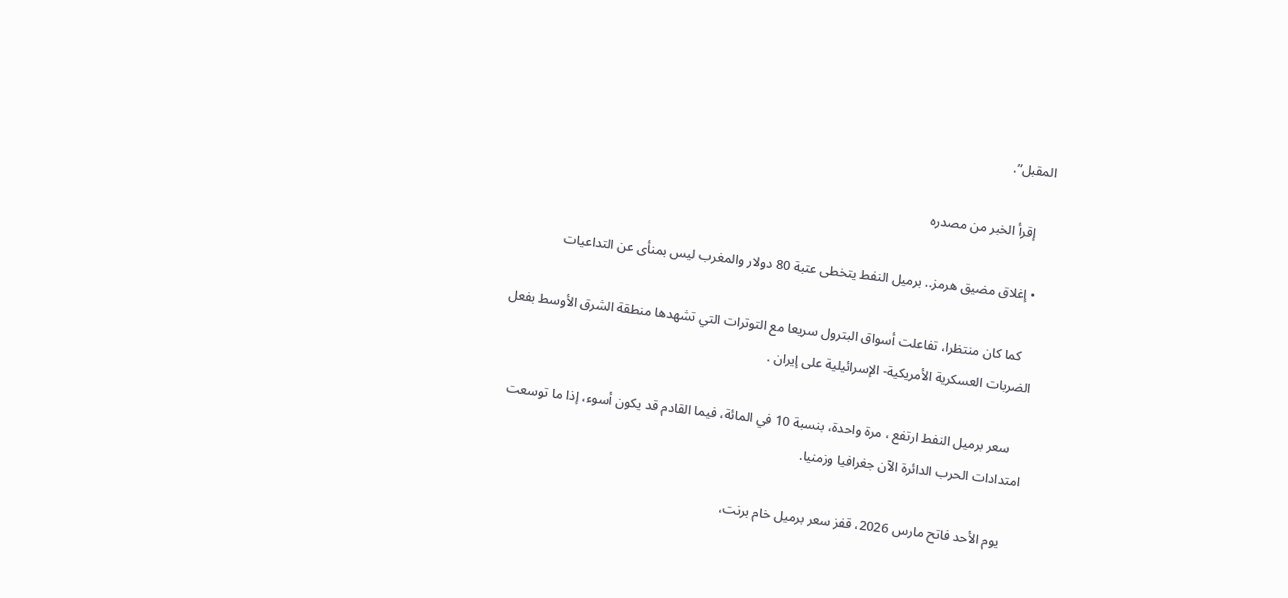المقبل”.

    إقرأ الخبر من مصدره

  • إغلاق مضيق هرمز.. برميل النفط يتخطى عتبة 80 دولار والمغرب ليس بمنأى عن التداعيات

    كما كان منتظرا، تفاعلت أسواق البترول سريعا مع التوترات التي تشهدها منطقة الشرق الأوسط بفعل الضربات العسكرية الأمريكية- الإسرائيلية على إيران .

    سعر برميل النفط ارتفع ، مرة واحدة، بنسبة 10 في المائة، فيما القادم قد يكون أسوء، إذا ما توسعت امتدادات الحرب الدائرة الآن جغرافيا وزمنيا.

    يوم الأحد فاتح مارس 2026، قفز سعر برميل خام برنت،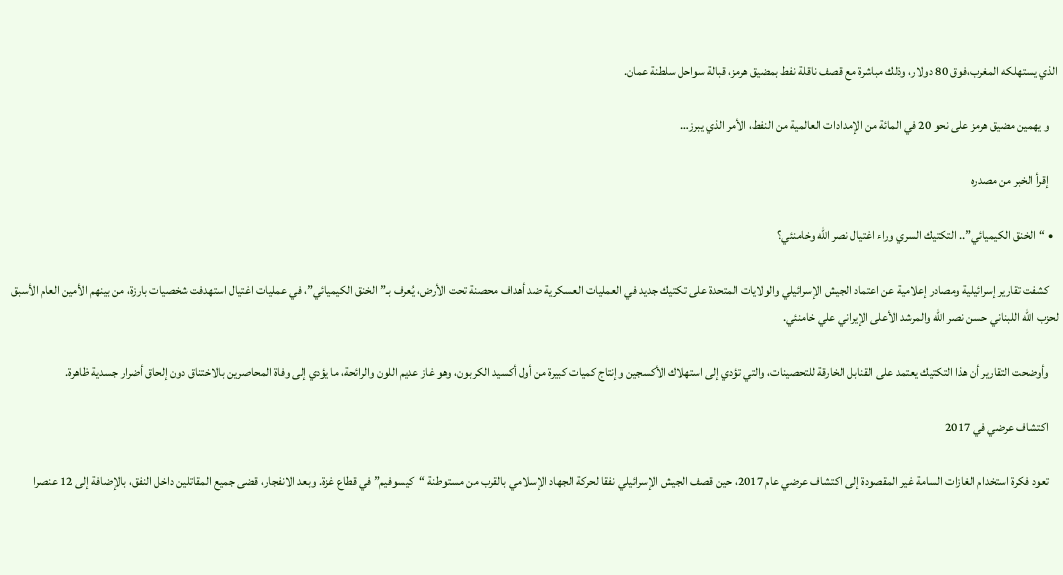الذي يستهلكه المغرب،فوق 80 دولار، وذلك مباشرة مع قصف ناقلة نفط بمضيق هرمز، قبالة سواحل سلطنة عمان.

    و يهمين مضيق هرمز على نحو 20 في المائة من الإمدادات العالمية من النفط، الأمر الذي يبرز…

    إقرأ الخبر من مصدره

  • “الخنق الكيميائي”.. التكتيك السري وراء اغتيال نصر الله وخامنئي؟

    كشفت تقارير إسرائيلية ومصادر إعلامية عن اعتماد الجيش الإسرائيلي والولايات المتحدة على تكتيك جديد في العمليات العسكرية ضد أهداف محصنة تحت الأرض، يُعرف بـ”الخنق الكيميائي”، في عمليات اغتيال استهدفت شخصيات بارزة، من بينهم الأمين العام الأسبق لحزب الله اللبناني حسن نصر الله والمرشد الأعلى الإيراني علي خامنئي.

    وأوضحت التقارير أن هذا التكتيك يعتمد على القنابل الخارقة للتحصينات، والتي تؤدي إلى استهلاك الأكسجين وإنتاج كميات كبيرة من أول أكسيد الكربون، وهو غاز عديم اللون والرائحة، ما يؤدي إلى وفاة المحاصرين بالاختناق دون إلحاق أضرار جسدية ظاهرة.

    اكتشاف عرضي في 2017

    تعود فكرة استخدام الغازات السامة غير المقصودة إلى اكتشاف عرضي عام 2017، حين قصف الجيش الإسرائيلي نفقا لحركة الجهاد الإسلامي بالقرب من مستوطنة “كيسوفيم” في قطاع غزة. وبعد الانفجار، قضى جميع المقاتلين داخل النفق، بالإضافة إلى 12 عنصرا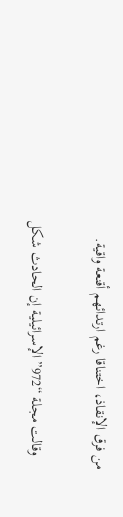من فرق الإنقاذ، اختناقا رغم ارتدائهم أقنعة واقية.

    وقالت مجلة “972” الإسرائيلية إن الحادث شكل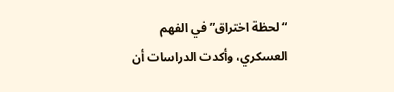“لحظة اختراق” في الفهم العسكري، وأكدت الدراسات أن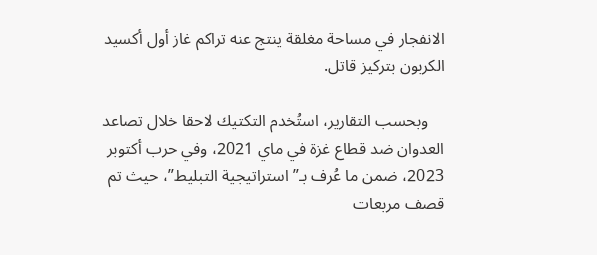الانفجار في مساحة مغلقة ينتج عنه تراكم غاز أول أكسيد الكربون بتركيز قاتل.

    وبحسب التقارير، استُخدم التكتيك لاحقا خلال تصاعد العدوان ضد قطاع غزة في ماي 2021، وفي حرب أكتوبر 2023، ضمن ما عُرف بـ”استراتيجية التبليط”، حيث تم قصف مربعات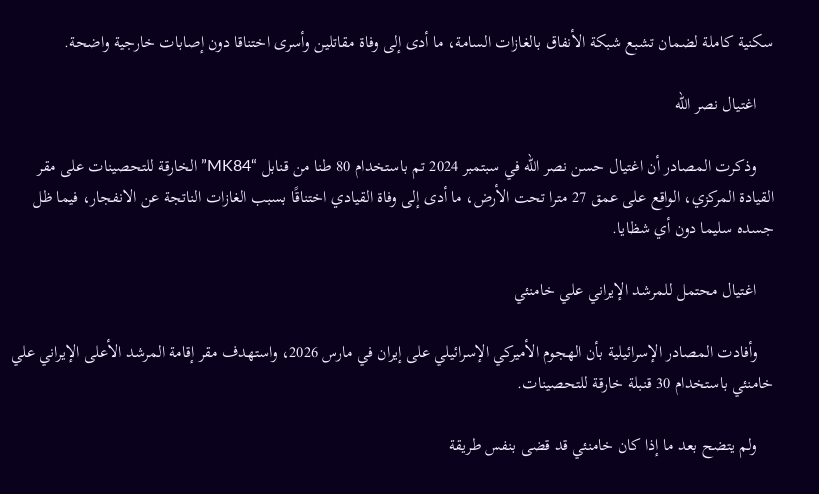سكنية كاملة لضمان تشبع شبكة الأنفاق بالغازات السامة، ما أدى إلى وفاة مقاتلين وأسرى اختناقا دون إصابات خارجية واضحة.

    اغتيال نصر الله

    وذكرت المصادر أن اغتيال حسن نصر الله في سبتمبر 2024 تم باستخدام 80 طنا من قنابل “MK84” الخارقة للتحصينات على مقر القيادة المركزي، الواقع على عمق 27 مترا تحت الأرض، ما أدى إلى وفاة القيادي اختناقًا بسبب الغازات الناتجة عن الانفجار، فيما ظل جسده سليما دون أي شظايا.

    اغتيال محتمل للمرشد الإيراني علي خامنئي

    وأفادت المصادر الإسرائيلية بأن الهجوم الأميركي الإسرائيلي على إيران في مارس 2026، واستهدف مقر إقامة المرشد الأعلى الإيراني علي خامنئي باستخدام 30 قنبلة خارقة للتحصينات.

    ولم يتضح بعد ما إذا كان خامنئي قد قضى بنفس طريقة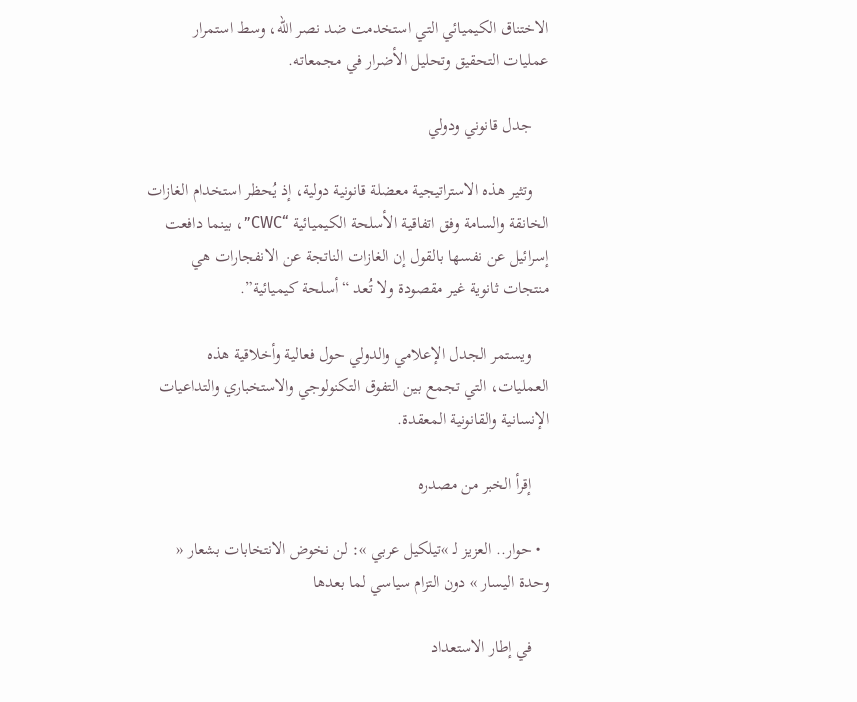الاختناق الكيميائي التي استخدمت ضد نصر الله، وسط استمرار عمليات التحقيق وتحليل الأضرار في مجمعاته.

    جدل قانوني ودولي

    وتثير هذه الاستراتيجية معضلة قانونية دولية، إذ يُحظر استخدام الغازات الخانقة والسامة وفق اتفاقية الأسلحة الكيميائية “CWC”، بينما دافعت إسرائيل عن نفسها بالقول إن الغازات الناتجة عن الانفجارات هي منتجات ثانوية غير مقصودة ولا تُعد “أسلحة كيميائية”.

    ويستمر الجدل الإعلامي والدولي حول فعالية وأخلاقية هذه العمليات، التي تجمع بين التفوق التكنولوجي والاستخباري والتداعيات الإنسانية والقانونية المعقدة.

    إقرأ الخبر من مصدره

  • حوار.. العزيز لـ »تيلكيل عربي »: لن نخوض الانتخابات بشعار « وحدة اليسار » دون التزام سياسي لما بعدها

    في إطار الاستعداد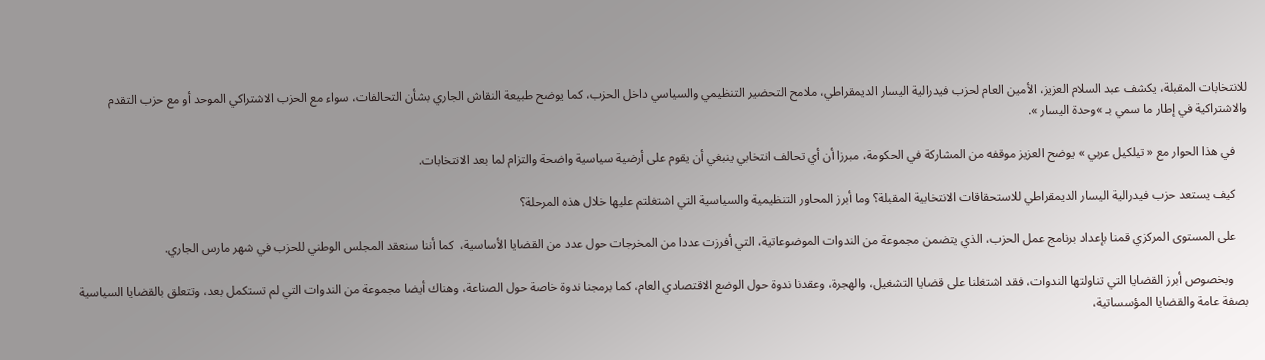للانتخابات المقبلة، يكشف عبد السلام العزيز، الأمين العام لحزب فيدرالية اليسار الديمقراطي، ملامح التحضير التنظيمي والسياسي داخل الحزب، كما يوضح طبيعة النقاش الجاري بشأن التحالفات، سواء مع الحزب الاشتراكي الموحد أو مع حزب التقدم والاشتراكية في إطار ما سمي بـ »وحدة اليسار ».

    في هذا الحوار مع « تيلكيل عربي » يوضح العزيز موقفه من المشاركة في الحكومة، مبرزا أن أي تحالف انتخابي ينبغي أن يقوم على أرضية سياسية واضحة والتزام لما بعد الانتخابات.

    كيف يستعد حزب فيدرالية اليسار الديمقراطي للاستحقاقات الانتخابية المقبلة؟ وما أبرز المحاور التنظيمية والسياسية التي اشتغلتم عليها خلال هذه المرحلة؟

    على المستوى المركزي قمنا بإعداد برنامج عمل الحزب، الذي يتضمن مجموعة من الندوات الموضوعاتية، التي أفرزت عددا من المخرجات حول عدد من القضايا الأساسية،  كما أننا سنعقد المجلس الوطني للحزب في شهر مارس الجاري.

     وبخصوص أبرز القضايا التي تناولتها الندوات، فقد اشتغلنا على قضايا التشغيل، والهجرة، وعقدنا ندوة حول الوضع الاقتصادي العام، كما برمجنا ندوة خاصة حول الصناعة، وهناك أيضا مجموعة من الندوات التي لم تستكمل بعد، وتتعلق بالقضايا السياسية بصفة عامة والقضايا المؤسساتية،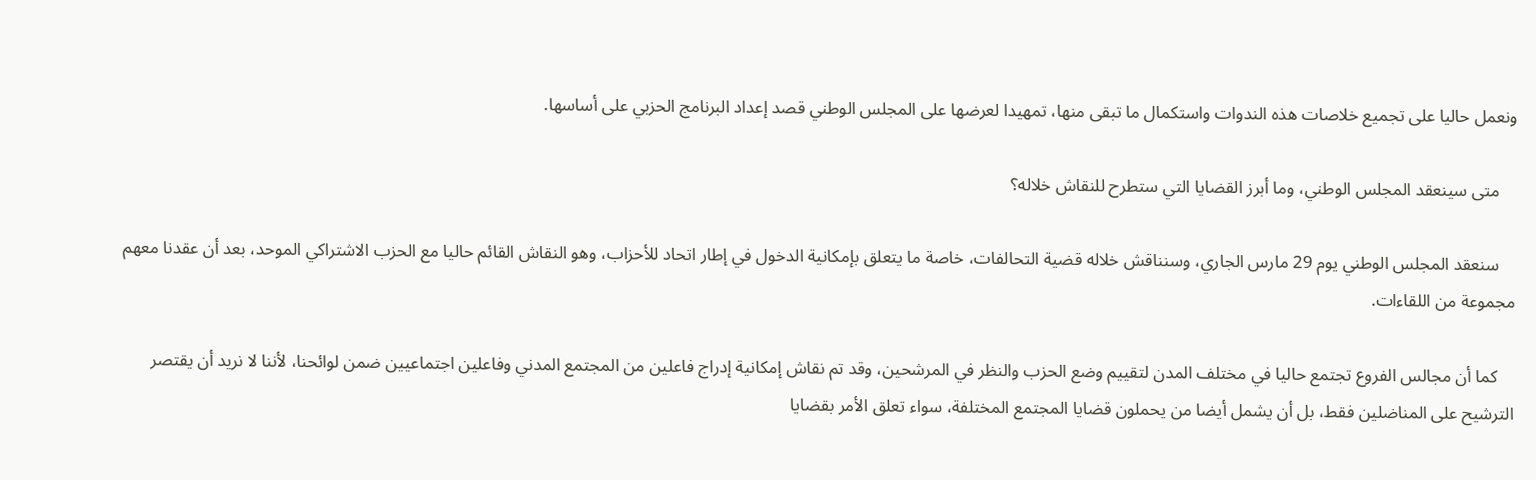ونعمل حاليا على تجميع خلاصات هذه الندوات واستكمال ما تبقى منها، تمهيدا لعرضها على المجلس الوطني قصد إعداد البرنامج الحزبي على أساسها.

    متى سينعقد المجلس الوطني، وما أبرز القضايا التي ستطرح للنقاش خلاله؟

    سنعقد المجلس الوطني يوم 29 مارس الجاري، وسنناقش خلاله قضية التحالفات، خاصة ما يتعلق بإمكانية الدخول في إطار اتحاد للأحزاب، وهو النقاش القائم حاليا مع الحزب الاشتراكي الموحد، بعد أن عقدنا معهم مجموعة من اللقاءات.

    كما أن مجالس الفروع تجتمع حاليا في مختلف المدن لتقييم وضع الحزب والنظر في المرشحين، وقد تم نقاش إمكانية إدراج فاعلين من المجتمع المدني وفاعلين اجتماعيين ضمن لوائحنا، لأننا لا نريد أن يقتصر الترشيح على المناضلين فقط، بل أن يشمل أيضا من يحملون قضايا المجتمع المختلفة، سواء تعلق الأمر بقضايا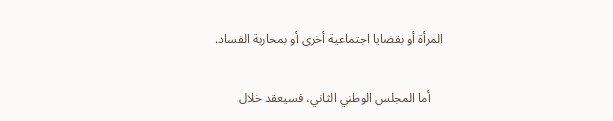المرأة أو بقضايا اجتماعية أخرى أو بمحاربة الفساد.

    أما المجلس الوطني الثاني، فسيعقد خلال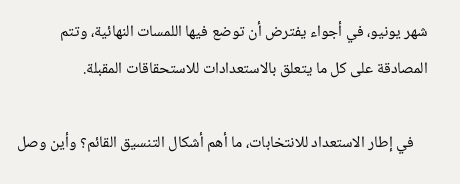شهر يونيو، في أجواء يفترض أن توضع فيها اللمسات النهائية، وتتم المصادقة على كل ما يتعلق بالاستعدادات للاستحقاقات المقبلة.

    في إطار الاستعداد للانتخابات، ما أهم أشكال التنسيق القائم؟ وأين وصل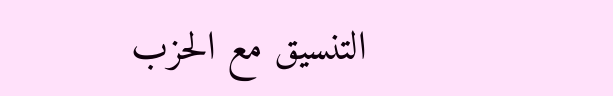التنسيق مع الحزب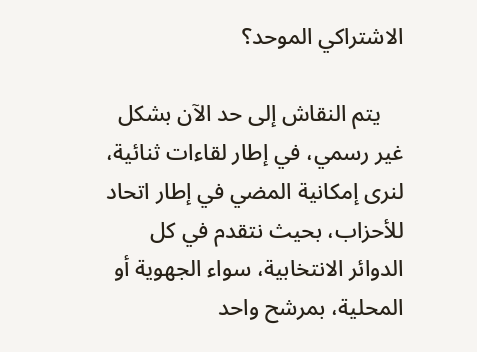الاشتراكي الموحد؟

    يتم النقاش إلى حد الآن بشكل غير رسمي، في إطار لقاءات ثنائية، لنرى إمكانية المضي في إطار اتحاد للأحزاب، بحيث نتقدم في كل الدوائر الانتخابية، سواء الجهوية أو المحلية، بمرشح واحد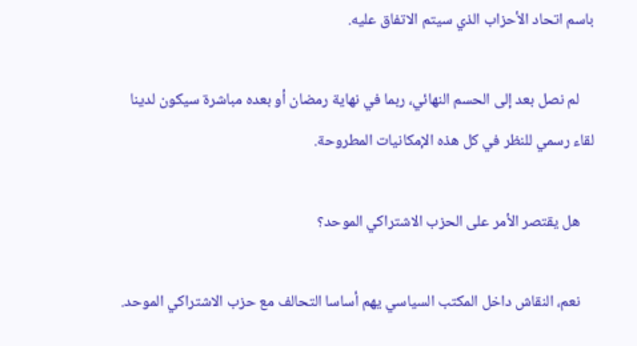باسم اتحاد الأحزاب الذي سيتم الاتفاق عليه.

    لم نصل بعد إلى الحسم النهائي، ربما في نهاية رمضان أو بعده مباشرة سيكون لدينا لقاء رسمي للنظر في كل هذه الإمكانيات المطروحة.

    هل يقتصر الأمر على الحزب الاشتراكي الموحد؟

    نعم، النقاش داخل المكتب السياسي يهم أساسا التحالف مع حزب الاشتراكي الموحد.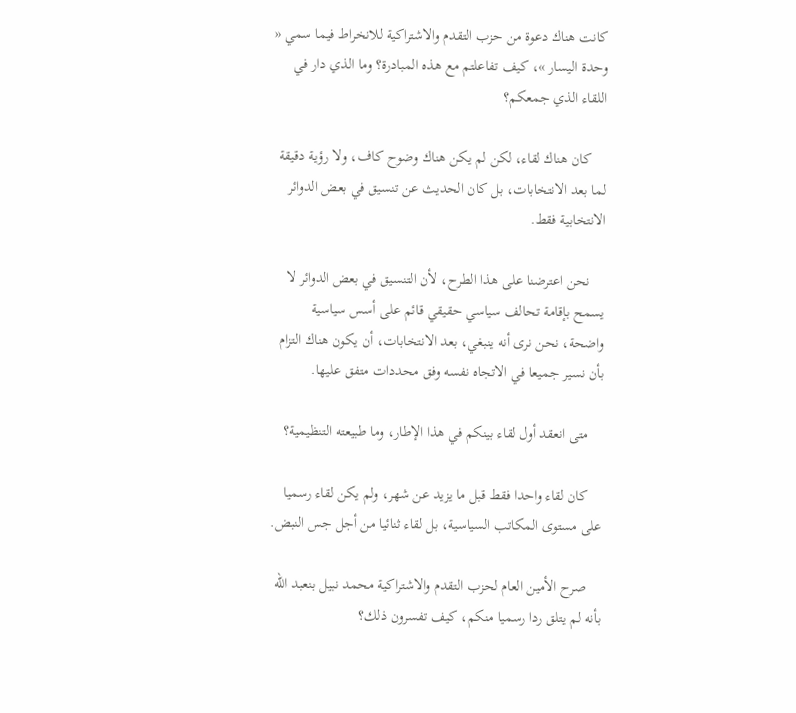كانت هناك دعوة من حزب التقدم والاشتراكية للانخراط فيما سمي « وحدة اليسار »، كيف تفاعلتم مع هذه المبادرة؟ وما الذي دار في اللقاء الذي جمعكم؟

    كان هناك لقاء، لكن لم يكن هناك وضوح كاف، ولا رؤية دقيقة لما بعد الانتخابات، بل كان الحديث عن تنسيق في بعض الدوائر الانتخابية فقط.

    نحن اعترضنا على هذا الطرح، لأن التنسيق في بعض الدوائر لا يسمح بإقامة تحالف سياسي حقيقي قائم على أسس سياسية واضحة، نحن نرى أنه ينبغي، بعد الانتخابات، أن يكون هناك التزام بأن نسير جميعا في الاتجاه نفسه وفق محددات متفق عليها.

    متى انعقد أول لقاء بينكم في هذا الإطار، وما طبيعته التنظيمية؟

    كان لقاء واحدا فقط قبل ما يزيد عن شهر، ولم يكن لقاء رسميا على مستوى المكاتب السياسية، بل لقاء ثنائيا من أجل جس النبض.

    صرح الأمين العام لحزب التقدم والاشتراكية محمد نبيل بنعبد الله بأنه لم يتلق ردا رسميا منكم، كيف تفسرون ذلك؟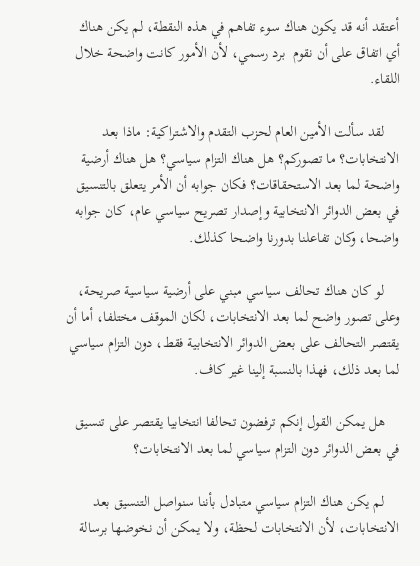أعتقد أنه قد يكون هناك سوء تفاهم في هذه النقطة، لم يكن هناك أي اتفاق على أن نقوم  برد رسمي، لأن الأمور كانت واضحة خلال اللقاء.

    لقد سألت الأمين العام لحزب التقدم والاشتراكية: ماذا بعد الانتخابات؟ ما تصوركم؟ هل هناك التزام سياسي؟ هل هناك أرضية واضحة لما بعد الاستحقاقات؟ فكان جوابه أن الأمر يتعلق بالتنسيق في بعض الدوائر الانتخابية وإصدار تصريح سياسي عام، كان جوابه واضحا، وكان تفاعلنا بدورنا واضحا كذلك.

    لو كان هناك تحالف سياسي مبني على أرضية سياسية صريحة، وعلى تصور واضح لما بعد الانتخابات، لكان الموقف مختلفا، أما أن يقتصر التحالف على بعض الدوائر الانتخابية فقط، دون التزام سياسي لما بعد ذلك، فهذا بالنسبة إلينا غير كاف.

    هل يمكن القول إنكم ترفضون تحالفا انتخابيا يقتصر على تنسيق في بعض الدوائر دون التزام سياسي لما بعد الانتخابات؟

    لم يكن هناك التزام سياسي متبادل بأننا سنواصل التنسيق بعد الانتخابات، لأن الانتخابات لحظة، ولا يمكن أن نخوضها برسالة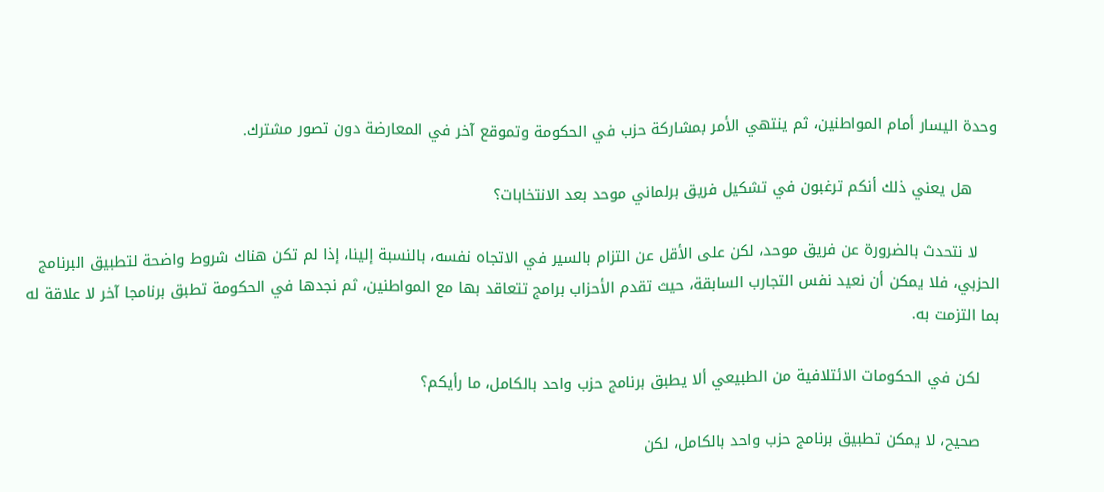وحدة اليسار أمام المواطنين، ثم ينتهي الأمر بمشاركة حزب في الحكومة وتموقع آخر في المعارضة دون تصور مشترك.

     هل يعني ذلك أنكم ترغبون في تشكيل فريق برلماني موحد بعد الانتخابات؟

    لا نتحدث بالضرورة عن فريق موحد، لكن على الأقل عن التزام بالسير في الاتجاه نفسه، بالنسبة إلينا، إذا لم تكن هناك شروط واضحة لتطبيق البرنامج الحزبي، فلا يمكن أن نعيد نفس التجارب السابقة، حيث تقدم الأحزاب برامج تتعاقد بها مع المواطنين، ثم نجدها في الحكومة تطبق برنامجا آخر لا علاقة له بما التزمت به.

    لكن في الحكومات الائتلافية من الطبيعي ألا يطبق برنامج حزب واحد بالكامل، ما رأيكم؟

    صحيح، لا يمكن تطبيق برنامج حزب واحد بالكامل، لكن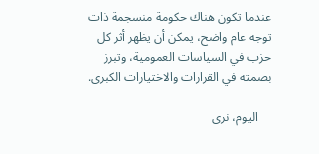عندما تكون هناك حكومة منسجمة ذات توجه عام واضح، يمكن أن يظهر أثر كل حزب في السياسات العمومية، وتبرز بصمته في القرارات والاختيارات الكبرى.

    اليوم، نرى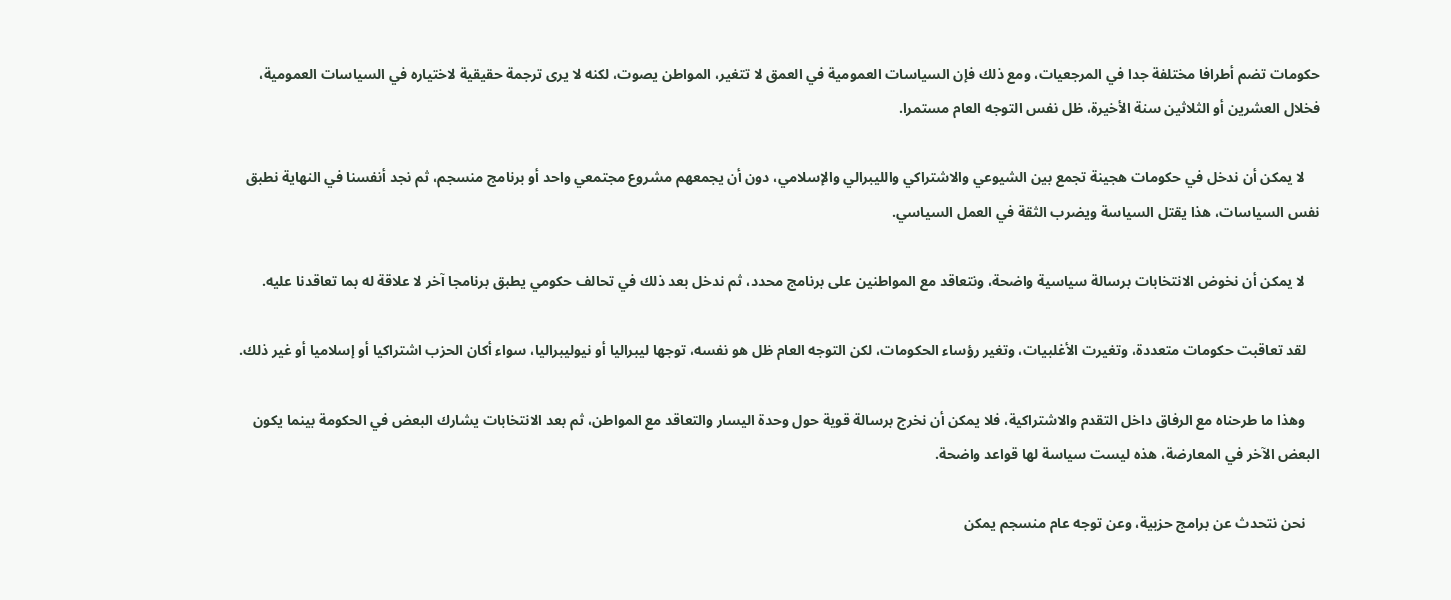حكومات تضم أطرافا مختلفة جدا في المرجعيات، ومع ذلك فإن السياسات العمومية في العمق لا تتغير، المواطن يصوت، لكنه لا يرى ترجمة حقيقية لاختياره في السياسات العمومية،  فخلال العشرين أو الثلاثين سنة الأخيرة، ظل نفس التوجه العام مستمرا.

    لا يمكن أن ندخل في حكومات هجينة تجمع بين الشيوعي والاشتراكي والليبرالي والإسلامي، دون أن يجمعهم مشروع مجتمعي واحد أو برنامج منسجم، ثم نجد أنفسنا في النهاية نطبق نفس السياسات، هذا يقتل السياسة ويضرب الثقة في العمل السياسي.

    لا يمكن أن نخوض الانتخابات برسالة سياسية واضحة، ونتعاقد مع المواطنين على برنامج محدد، ثم ندخل بعد ذلك في تحالف حكومي يطبق برنامجا آخر لا علاقة له بما تعاقدنا عليه.

    لقد تعاقبت حكومات متعددة، وتغيرت الأغلبيات، وتغير رؤساء الحكومات، لكن التوجه العام ظل هو نفسه، توجها ليبراليا أو نيوليبراليا، سواء أكان الحزب اشتراكيا أو إسلاميا أو غير ذلك.

    وهذا ما طرحناه مع الرفاق داخل التقدم والاشتراكية، فلا يمكن أن نخرج برسالة قوية حول وحدة اليسار والتعاقد مع المواطن، ثم بعد الانتخابات يشارك البعض في الحكومة بينما يكون البعض الآخر في المعارضة، هذه ليست سياسة لها قواعد واضحة.

    نحن نتحدث عن برامج حزبية، وعن توجه عام منسجم يمكن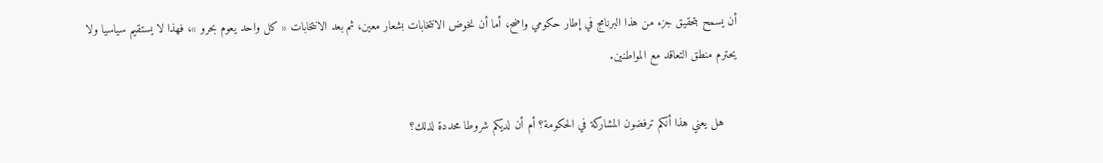أن يسمح بتحقيق جزء من هذا البرنامج في إطار حكومي واضح، أما أن نخوض الانتخابات بشعار معين، ثم بعد الانتخابات « كل واحد يعوم بحرو »، فهذا لا يستقيم سياسيا ولا يحترم منطق التعاقد مع المواطنين.

    هل يعني هذا أنكم ترفضون المشاركة في الحكومة؟ أم أن لديكم شروطا محددة لذلك؟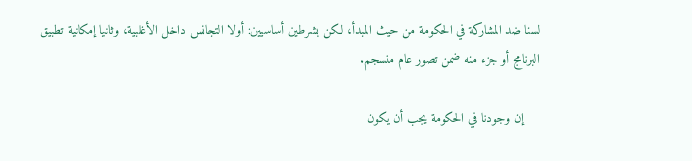لسنا ضد المشاركة في الحكومة من حيث المبدأ، لكن بشرطين أساسيين: أولا التجانس داخل الأغلبية، وثانيا إمكانية تطبيق البرنامج أو جزء منه ضمن تصور عام منسجم.

    إن وجودنا في الحكومة يجب أن يكون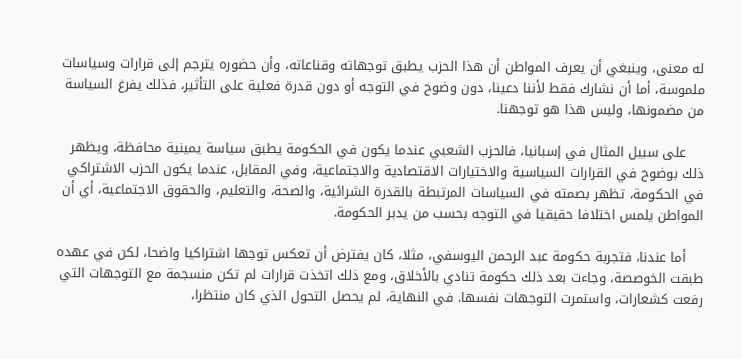له معنى، وينبغي أن يعرف المواطن أن هذا الحزب يطبق توجهاته وقناعاته، وأن حضوره يترجم إلى قرارات وسياسات ملموسة، أما أن نشارك فقط لأننا دعينا، دون وضوح في التوجه أو دون قدرة فعلية على التأثير، فذلك يفرغ السياسة من مضمونها، وليس هذا هو توجهنا.

    على سبيل المثال في إسبانيا، فالحزب الشعبي عندما يكون في الحكومة يطبق سياسة يمينية محافظة، ويظهر ذلك بوضوح في القرارات السياسية والاختيارات الاقتصادية والاجتماعية، وفي المقابل، عندما يكون الحزب الاشتراكي في الحكومة، تظهر بصمته في السياسات المرتبطة بالقدرة الشرائية، والصحة، والتعليم، والحقوق الاجتماعية، أي أن المواطن يلمس اختلافا حقيقيا في التوجه بحسب من يدبر الحكومة.

    أما عندنا، فتجربة حكومة عبد الرحمن اليوسفي، مثلا، كان يفترض أن تعكس توجها اشتراكيا واضحا، لكن في عهده طبقت الخوصصة، وجاءت بعد ذلك حكومة تنادي بالأخلاق، ومع ذلك اتخذت قرارات لم تكن منسجمة مع التوجهات التي رفعت كشعارات، واستمرت التوجهات نفسها. في النهاية، لم يحصل التحول الذي كان منتظرا،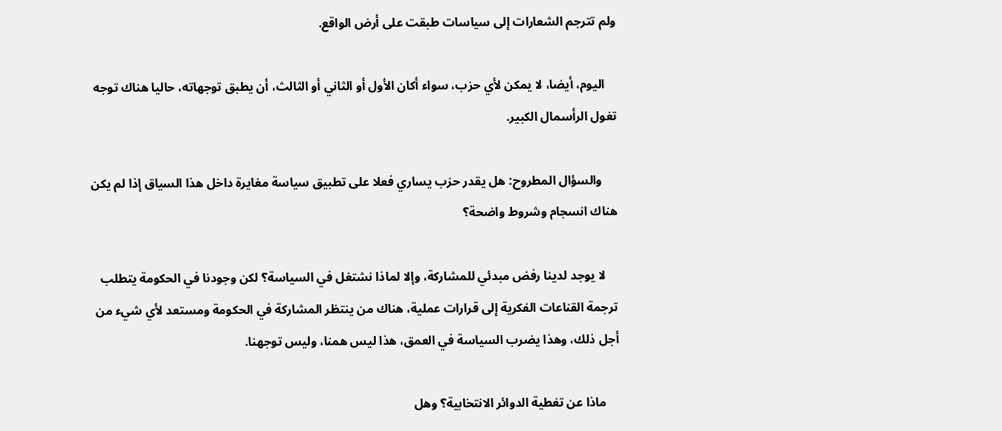ولم تترجم الشعارات إلى سياسات طبقت على أرض الواقع.

    اليوم، أيضا، لا يمكن لأي حزب، سواء أكان الأول أو الثاني أو الثالث، أن يطبق توجهاته، حاليا هناك توجه تغول الرأسمال الكبير.

     والسؤال المطروح: هل يقدر حزب يساري فعلا على تطبيق سياسة مغايرة داخل هذا السياق إذا لم يكن هناك انسجام وشروط واضحة؟

    لا يوجد لدينا رفض مبدئي للمشاركة، وإلا لماذا نشتغل في السياسة؟ لكن وجودنا في الحكومة يتطلب ترجمة القناعات الفكرية إلى قرارات عملية، هناك من ينتظر المشاركة في الحكومة ومستعد لأي شيء من أجل ذلك، وهذا يضرب السياسة في العمق، هذا ليس همنا، وليس توجهنا.

    ماذا عن تغطية الدوائر الانتخابية؟ وهل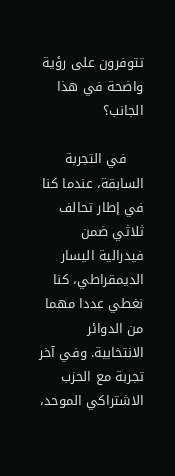تتوفرون على رؤية واضحة في هذا الجانب؟

    في التجربة السابقة، عندما كنا في إطار تحالف ثلاثي ضمن فيدرالية اليسار الديمقراطي، كنا نغطي عددا مهما من الدوائر الانتخابية. وفي آخر تجربة مع الحزب الاشتراكي الموحد،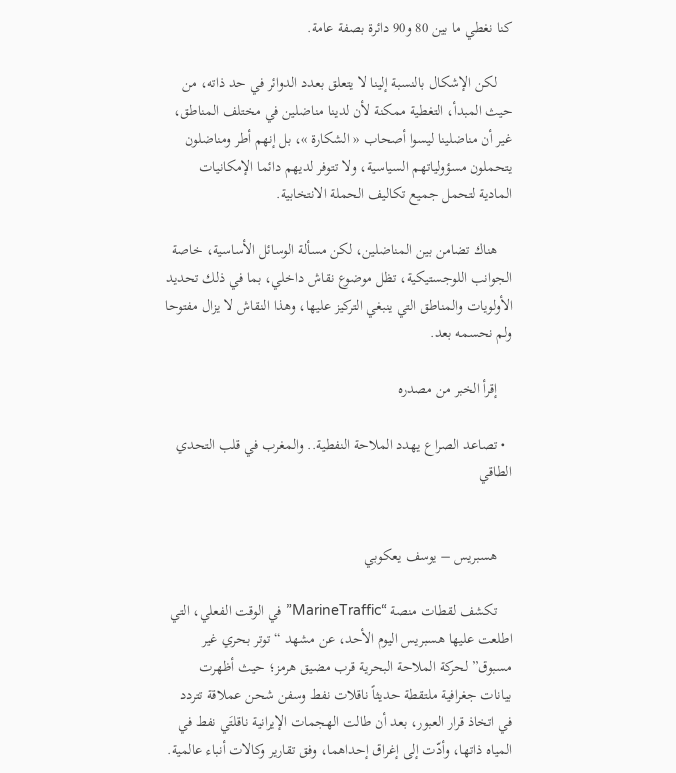كنا نغطي ما بين 80 و90 دائرة بصفة عامة.

    لكن الإشكال بالنسبة إلينا لا يتعلق بعدد الدوائر في حد ذاته، من حيث المبدأ، التغطية ممكنة لأن لدينا مناضلين في مختلف المناطق،  غير أن مناضلينا ليسوا أصحاب « الشكارة »، بل إنهم أطر ومناضلون يتحملون مسؤولياتهم السياسية، ولا تتوفر لديهم دائما الإمكانيات المادية لتحمل جميع تكاليف الحملة الانتخابية.

    هناك تضامن بين المناضلين، لكن مسألة الوسائل الأساسية، خاصة الجوانب اللوجستيكية، تظل موضوع نقاش داخلي، بما في ذلك تحديد الأولويات والمناطق التي ينبغي التركيز عليها، وهذا النقاش لا يزال مفتوحا ولم نحسمه بعد.

    إقرأ الخبر من مصدره

  • تصاعد الصراع يهدد الملاحة النفطية.. والمغرب في قلب التحدي الطاقي


    هسبريس – يوسف يعكوبي

    تكشف لقطات منصة “MarineTraffic” في الوقت الفعلي، التي اطلعت عليها هسبريس اليوم الأحد، عن مشهد “توتر بحري غير مسبوق” لحركة الملاحة البحرية قرب مضيق هرمز؛ حيث أظهرت بيانات جغرافية ملتقطة حديثاً ناقلات نفط وسفن شحن عملاقة تتردد في اتخاذ قرار العبور، بعد أن طالت الهجمات الإيرانية ناقلتَي نفط في المياه ذاتها، وأدّت إلى إغراق إحداهما، وفق تقارير وكالات أنباء عالمية.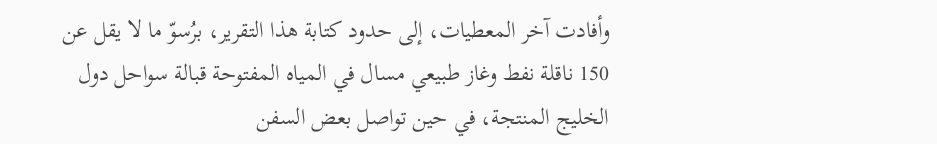وأفادت آخر المعطيات، إلى حدود كتابة هذا التقرير، برُسوّ ما لا يقل عن 150 ناقلة نفط وغاز طبيعي مسال في المياه المفتوحة قبالة سواحل دول الخليج المنتجة، في حين تواصل بعض السفن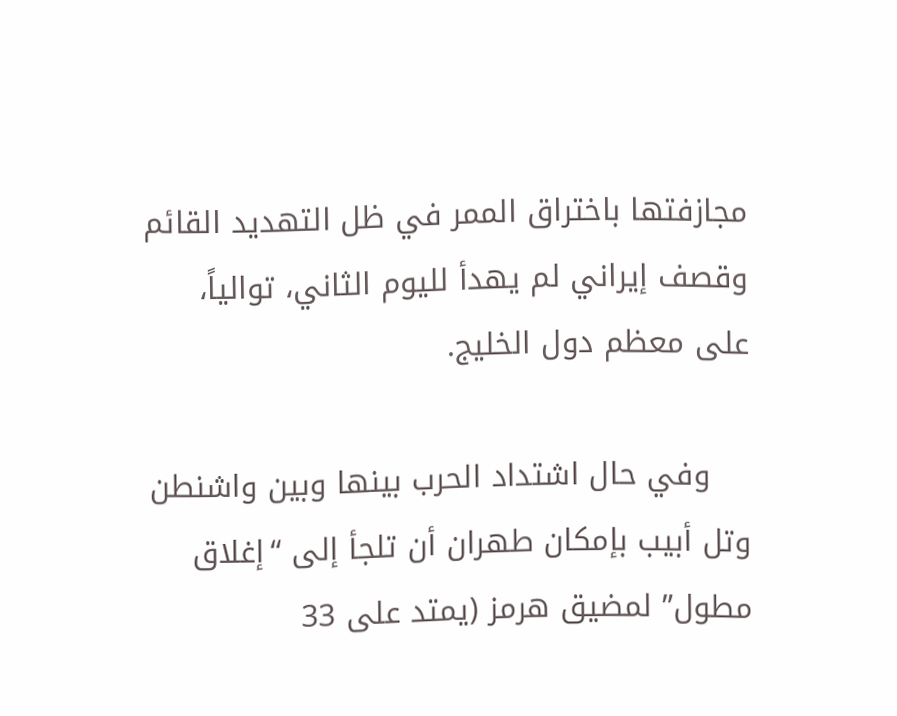مجازفتها باختراق الممر في ظل التهديد القائم وقصف إيراني لم يهدأ لليوم الثاني، توالياً، على معظم دول الخليج.

    وفي حال اشتداد الحرب بينها وبين واشنطن وتل أبيب بإمكان طهران أن تلجأ إلى “إغلاق مطول” لمضيق هرمز (يمتد على 33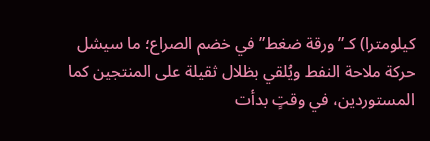كيلومترا) كـ”ورقة ضغط” في خضم الصراع؛ ما سيشل حركة ملاحة النفط ويُلقي بظلال ثقيلة على المنتجين كما المستوردين، في وقتٍ بدأت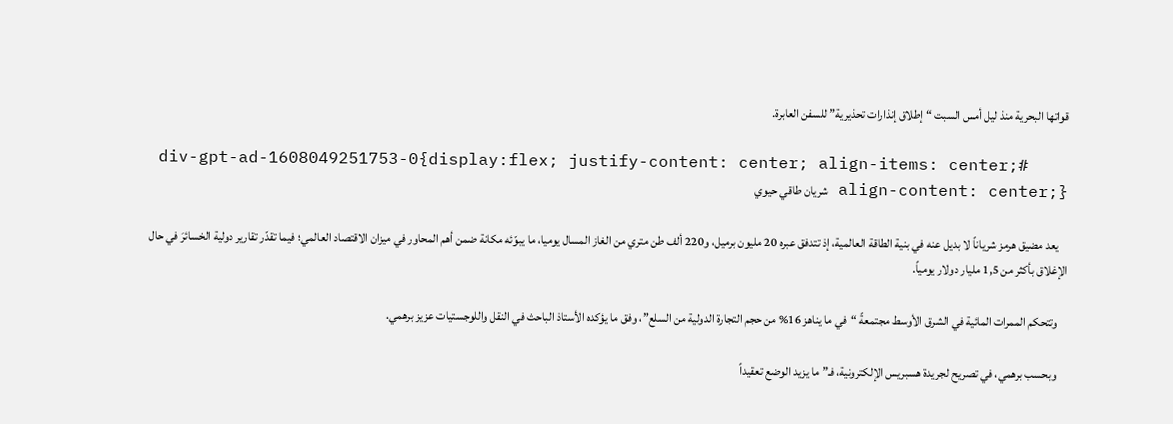قواتها البحرية منذ ليل أمس السبت “إطلاق إنذارات تحذيرية” للسفن العابرة.

    #div-gpt-ad-1608049251753-0{display:flex; justify-content: center; align-items: center; align-content: center;} شريان طاقي حيوي

    يعد مضيق هرمز شرياناً لا بديل عنه في بنية الطاقة العالمية، إذ تتدفق عبره 20 مليون برميل، و220 ألف طن متري من الغاز المسال يوميا، ما يبوّئه مكانة ضمن أهم المحاور في ميزان الاقتصاد العالمي؛ فيما تقدّر تقارير دولية الخسائرَ في حال الإغلاق بأكثر من 1,5 مليار دولار يومياً.

    وتتحكم الممرات المائية في الشرق الأوسط مجتمعةً “في ما يناهز 16% من حجم التجارة الدولية من السلع”، وفق ما يؤكده الأستاذ الباحث في النقل واللوجستيات عزيز برهمي.

    وبحسب برهمي، في تصريح لجريدة هسبريس الإلكترونية، فـ”ما يزيد الوضع تعقيداً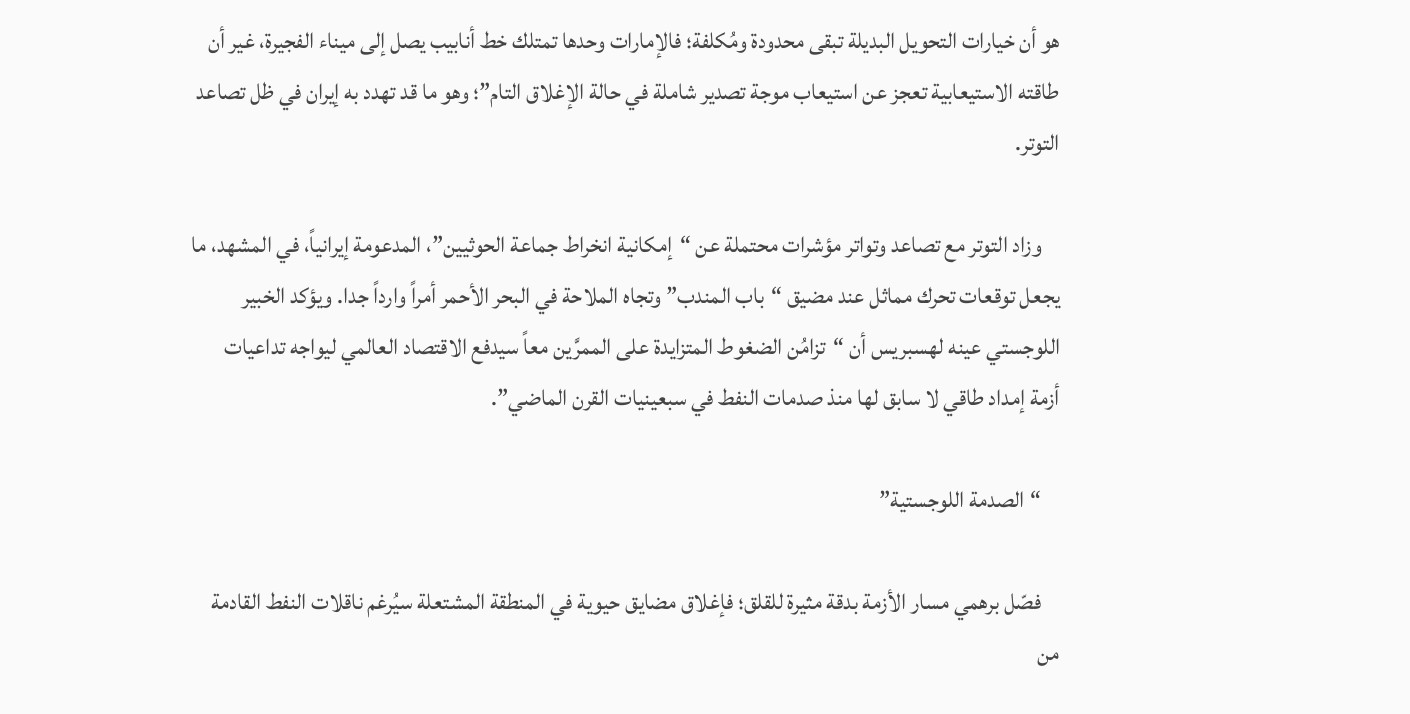هو أن خيارات التحويل البديلة تبقى محدودة ومُكلفة؛ فالإمارات وحدها تمتلك خط أنابيب يصل إلى ميناء الفجيرة، غير أن طاقته الاستيعابية تعجز عن استيعاب موجة تصدير شاملة في حالة الإغلاق التام”؛ وهو ما قد تهدد به إيران في ظل تصاعد التوتر.

    وزاد التوتر مع تصاعد وتواتر مؤشرات محتملة عن “إمكانية انخراط جماعة الحوثيين”، المدعومة إيرانياً، في المشهد، ما يجعل توقعات تحرك مماثل عند مضيق “باب المندب” وتجاه الملاحة في البحر الأحمر أمراً وارداً جدا. ويؤكد الخبير اللوجستي عينه لهسبريس أن “تزامُن الضغوط المتزايدة على الممرَّين معاً سيدفع الاقتصاد العالمي ليواجه تداعيات أزمة إمداد طاقي لا سابق لها منذ صدمات النفط في سبعينيات القرن الماضي”.

    “الصدمة اللوجستية”

    فصّل برهمي مسار الأزمة بدقة مثيرة للقلق؛ فإغلاق مضايق حيوية في المنطقة المشتعلة سيُرغم ناقلات النفط القادمة من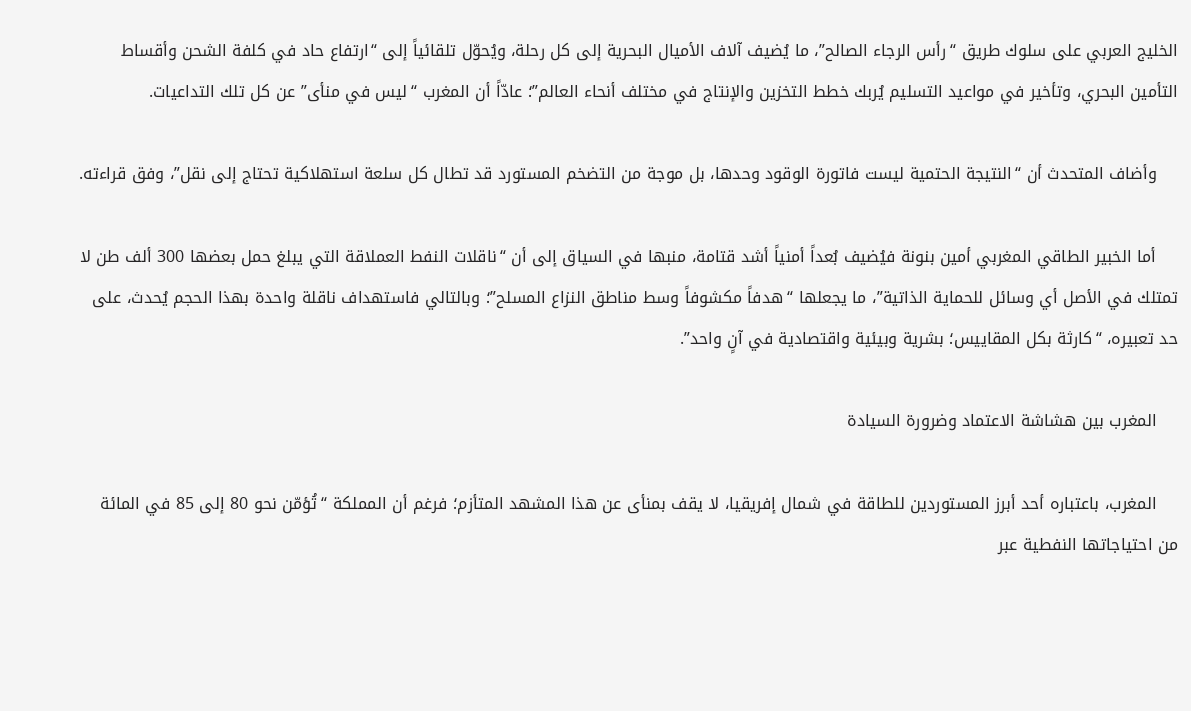الخليج العربي على سلوك طريق “رأس الرجاء الصالح”، ما يُضيف آلاف الأميال البحرية إلى كل رحلة، ويُحوّل تلقائياً إلى “ارتفاع حاد في كلفة الشحن وأقساط التأمين البحري، وتأخير في مواعيد التسليم يُربك خطط التخزين والإنتاج في مختلف أنحاء العالم”؛ عادّاً أن المغرب “ليس في منأى” عن كل تلك التداعيات.

    وأضاف المتحدث أن “النتيجة الحتمية ليست فاتورة الوقود وحدها، بل موجة من التضخم المستورد قد تطال كل سلعة استهلاكية تحتاج إلى نقل”، وفق قراءته.

    أما الخبير الطاقي المغربي أمين بنونة فيُضيف بُعداً أمنياً أشد قتامة، منبها في السياق إلى أن “ناقلات النفط العملاقة التي يبلغ حمل بعضها 300 ألف طن لا تمتلك في الأصل أي وسائل للحماية الذاتية”، ما يجعلها “هدفاً مكشوفاً وسط مناطق النزاع المسلح”؛ وبالتالي فاستهداف ناقلة واحدة بهذا الحجم يُحدث، على حد تعبيره، “كارثة بكل المقاييس؛ بشرية وبيئية واقتصادية في آنٍ واحد”.

    المغرب بين هشاشة الاعتماد وضرورة السيادة

    المغرب، باعتباره أحد أبرز المستوردين للطاقة في شمال إفريقيا، لا يقف بمنأى عن هذا المشهد المتأزم؛ فرغم أن المملكة “تُؤمّن نحو 80 إلى 85 في المائة من احتياجاتها النفطية عبر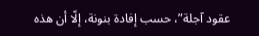عقود آجلة”، حسب إفادة بنونة، إلّا أن هذه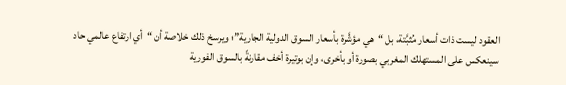العقود ليست ذات أسعار مُثبَّتة، بل “هي مؤشَّرة بأسعار السوق الدولية الجارية”؛ ويرسخ ذلك خلاصة أن “أي ارتفاع عالمي حاد سينعكس على المستهلك المغربي بصورة أو بأخرى، وإن بوتيرة أخف مقارنةً بالسوق الفورية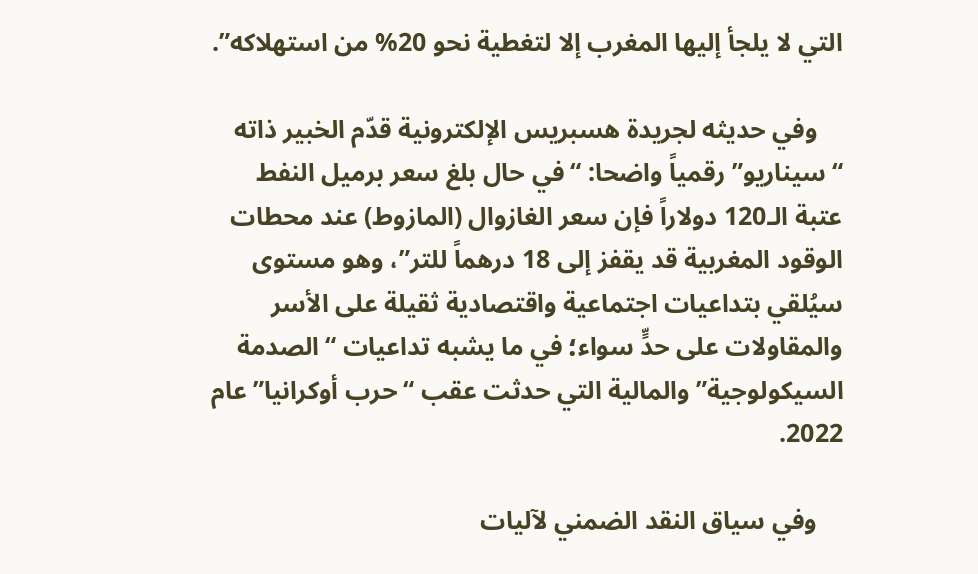التي لا يلجأ إليها المغرب إلا لتغطية نحو 20% من استهلاكه”.

    وفي حديثه لجريدة هسبريس الإلكترونية قدّم الخبير ذاته “سيناريو” رقمياً واضحا: “في حال بلغ سعر برميل النفط عتبة الـ120 دولاراً فإن سعر الغازوال (المازوط) عند محطات الوقود المغربية قد يقفز إلى 18 درهماً للتر”، وهو مستوى سيُلقي بتداعيات اجتماعية واقتصادية ثقيلة على الأسر والمقاولات على حدٍّ سواء؛ في ما يشبه تداعيات “الصدمة السيكولوجية” والمالية التي حدثت عقب “حرب أوكرانيا” عام 2022.

    وفي سياق النقد الضمني لآليات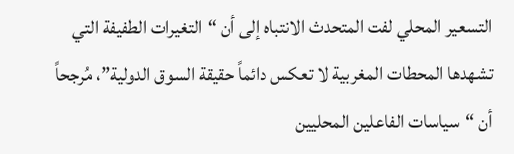التسعير المحلي لفت المتحدث الانتباه إلى أن “التغيرات الطفيفة التي تشهدها المحطات المغربية لا تعكس دائماً حقيقة السوق الدولية”، مُرجحاً أن “سياسات الفاعلين المحليين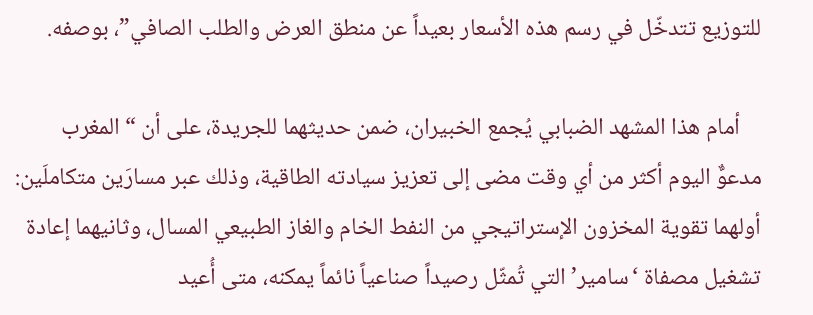للتوزيع تتدخّل في رسم هذه الأسعار بعيداً عن منطق العرض والطلب الصافي”، بوصفه.

    أمام هذا المشهد الضبابي يُجمع الخبيران، ضمن حديثهما للجريدة، على أن “المغرب مدعوٌّ اليوم أكثر من أي وقت مضى إلى تعزيز سيادته الطاقية، وذلك عبر مسارَين متكاملَين: أولهما تقوية المخزون الإستراتيجي من النفط الخام والغاز الطبيعي المسال، وثانيهما إعادة تشغيل مصفاة ‘سامير’ التي تُمثّل رصيداً صناعياً نائماً يمكنه، متى أُعيد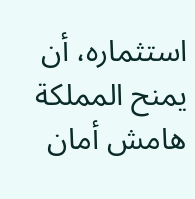استثماره، أن يمنح المملكة هامش أمان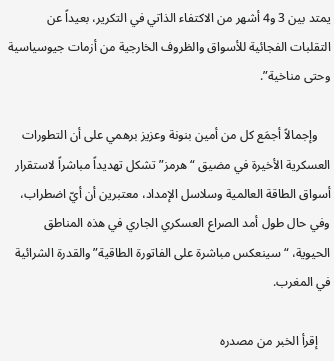يمتد بين 3 و4 أشهر من الاكتفاء الذاتي في التكرير، بعيداً عن التقلبات الفجائية للأسواق والظروف الخارجية من أزمات جيوسياسية وحتى مناخية”.

    وإجمالاً أجمَع كل من أمين بنونة وعزيز برهمي على أن التطورات العسكرية الأخيرة في مضيق “هرمز” تشكل تهديداً مباشراً لاستقرار أسواق الطاقة العالمية وسلاسل الإمداد، معتبرين أن أيّ اضطراب، وفي حال طول أمد الصراع العسكري الجاري في هذه المناطق الحيوية، “سينعكس مباشرة على الفاتورة الطاقية” والقدرة الشرائية في المغرب.

    إقرأ الخبر من مصدره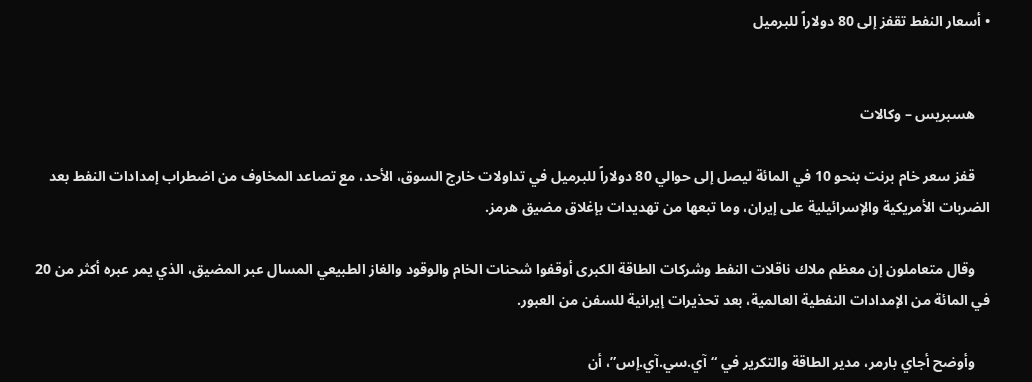• أسعار النفط تقفز إلى 80 دولاراً للبرميل


    هسبريس – وكالات

    قفز سعر خام برنت بنحو 10 في المائة ليصل إلى حوالي 80 دولاراً للبرميل في تداولات خارج السوق، الأحد، مع تصاعد المخاوف من اضطراب إمدادات النفط بعد الضربات الأمريكية والإسرائيلية على إيران، وما تبعها من تهديدات بإغلاق مضيق هرمز.

    وقال متعاملون إن معظم ملاك ناقلات النفط وشركات الطاقة الكبرى أوقفوا شحنات الخام والوقود والغاز الطبيعي المسال عبر المضيق، الذي يمر عبره أكثر من 20 في المائة من الإمدادات النفطية العالمية، بعد تحذيرات إيرانية للسفن من العبور.

    وأوضح أجاي بارمر، مدير الطاقة والتكرير في “آي.سي.آي.إس”، أن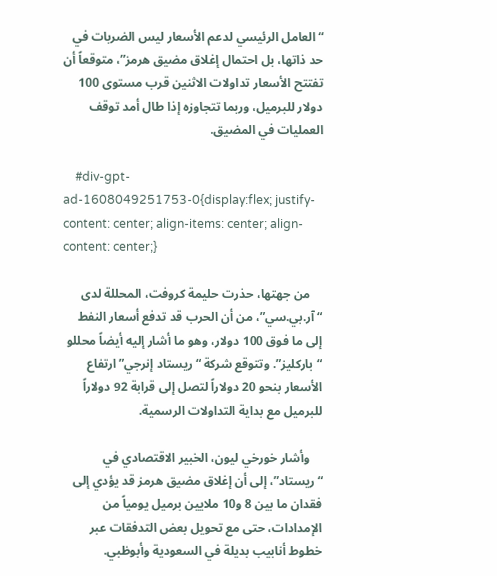“العامل الرئيسي لدعم الأسعار ليس الضربات في حد ذاتها، بل احتمال إغلاق مضيق هرمز”، متوقعاً أن تفتتح الأسعار تداولات الاثنين قرب مستوى 100 دولار للبرميل، وربما تتجاوزه إذا طال أمد توقف العمليات في المضيق.

    #div-gpt-ad-1608049251753-0{display:flex; justify-content: center; align-items: center; align-content: center;}

    من جهتها، حذرت حليمة كروفت، المحللة لدى “آر.بي.سي”، من أن الحرب قد تدفع أسعار النفط إلى ما فوق 100 دولار، وهو ما أشار إليه أيضاً محللو “باركليز”. وتتوقع شركة “ريستاد إنرجي” ارتفاع الأسعار بنحو 20 دولاراً لتصل إلى قرابة 92 دولاراً للبرميل مع بداية التداولات الرسمية.

    وأشار خورخي ليون، الخبير الاقتصادي في “ريستاد”، إلى أن إغلاق مضيق هرمز قد يؤدي إلى فقدان ما بين 8 و10 ملايين برميل يومياً من الإمدادات، حتى مع تحويل بعض التدفقات عبر خطوط أنابيب بديلة في السعودية وأبوظبي.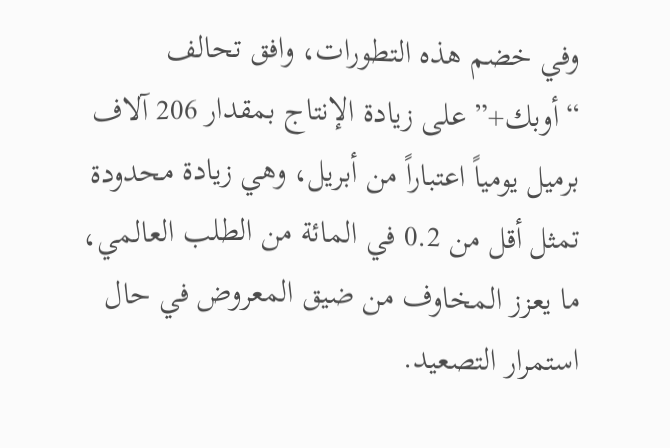وفي خضم هذه التطورات، وافق تحالف “أوبك+” على زيادة الإنتاج بمقدار 206 آلاف برميل يومياً اعتباراً من أبريل، وهي زيادة محدودة تمثل أقل من 0.2 في المائة من الطلب العالمي، ما يعزز المخاوف من ضيق المعروض في حال استمرار التصعيد.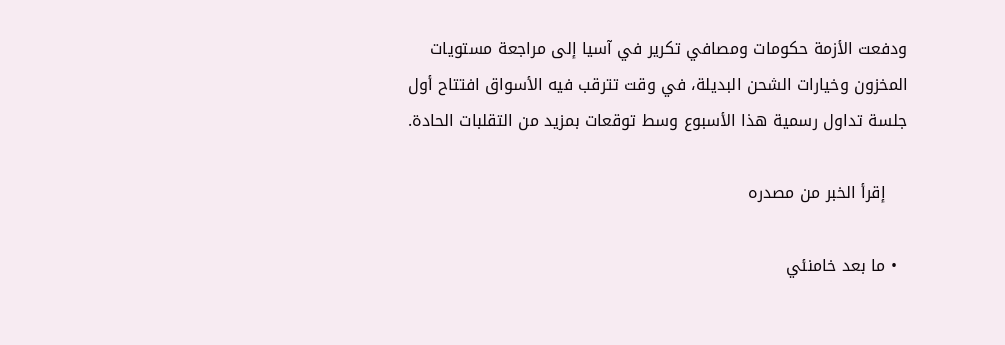ودفعت الأزمة حكومات ومصافي تكرير في آسيا إلى مراجعة مستويات المخزون وخيارات الشحن البديلة، في وقت تترقب فيه الأسواق افتتاح أول جلسة تداول رسمية هذا الأسبوع وسط توقعات بمزيد من التقلبات الحادة.

    إقرأ الخبر من مصدره

  • ما بعد خامنئي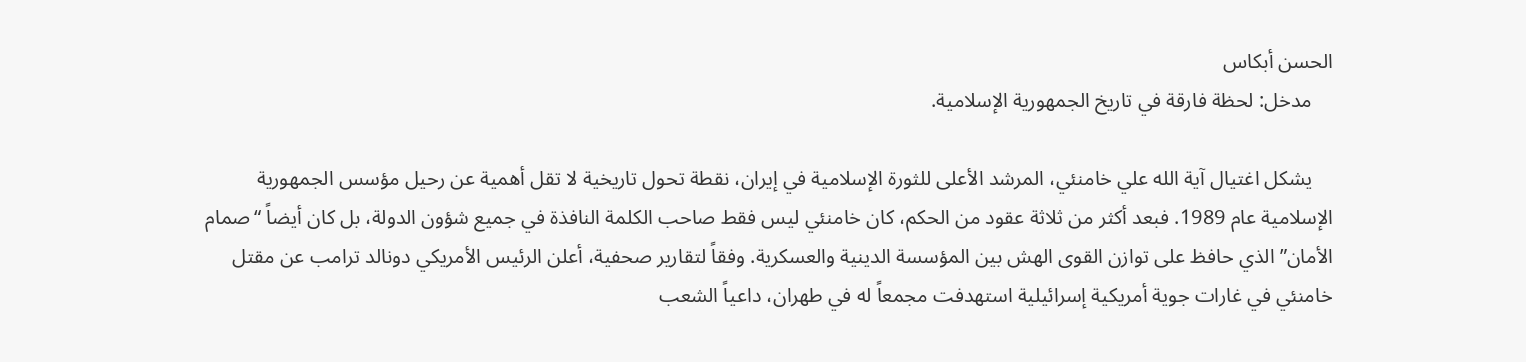الحسن أبكاس
    مدخل: لحظة فارقة في تاريخ الجمهورية الإسلامية.

    يشكل اغتيال آية الله علي خامنئي، المرشد الأعلى للثورة الإسلامية في إيران، نقطة تحول تاريخية لا تقل أهمية عن رحيل مؤسس الجمهورية الإسلامية عام 1989. فبعد أكثر من ثلاثة عقود من الحكم، كان خامنئي ليس فقط صاحب الكلمة النافذة في جميع شؤون الدولة، بل كان أيضاً “صمام الأمان” الذي حافظ على توازن القوى الهش بين المؤسسة الدينية والعسكرية. وفقاً لتقارير صحفية، أعلن الرئيس الأمريكي دونالد ترامب عن مقتل خامنئي في غارات جوية أمريكية إسرائيلية استهدفت مجمعاً له في طهران، داعياً الشعب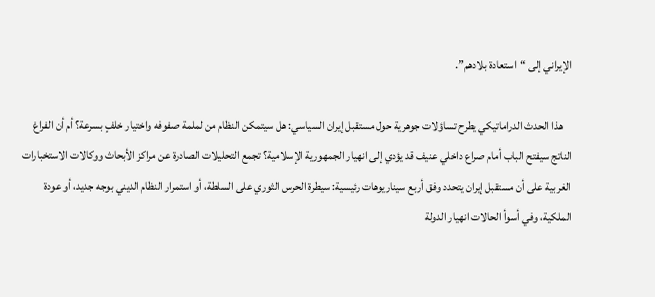الإيراني إلى “استعادة بلادهم”.

    هذا الحدث الدراماتيكي يطرح تساؤلات جوهرية حول مستقبل إيران السياسي: هل سيتمكن النظام من لملمة صفوفه واختيار خلفٍ بسرعة؟ أم أن الفراغ الناتج سيفتح الباب أمام صراع داخلي عنيف قد يؤدي إلى انهيار الجمهورية الإسلامية؟ تجمع التحليلات الصادرة عن مراكز الأبحاث ووكالات الاستخبارات الغربية على أن مستقبل إيران يتحدد وفق أربع سيناريوهات رئيسية: سيطرة الحرس الثوري على السلطة، أو استمرار النظام الديني بوجه جديد، أو عودة الملكية، وفي أسوأ الحالات انهيار الدولة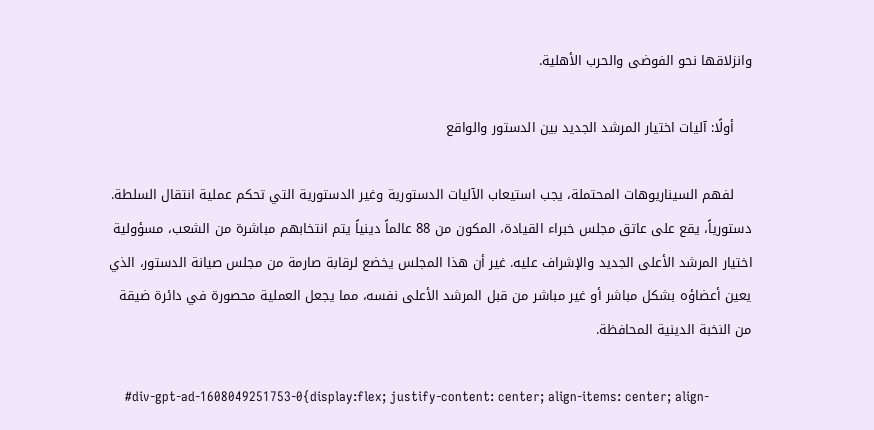وانزلاقها نحو الفوضى والحرب الأهلية.

    أولًا: آليات اختيار المرشد الجديد بين الدستور والواقع

    لفهم السيناريوهات المحتملة، يجب استيعاب الآليات الدستورية وغير الدستورية التي تحكم عملية انتقال السلطة. دستورياً، يقع على عاتق مجلس خبراء القيادة، المكون من 88 عالماً دينياً يتم انتخابهم مباشرة من الشعب، مسؤولية اختيار المرشد الأعلى الجديد والإشراف عليه. غير أن هذا المجلس يخضع لرقابة صارمة من مجلس صيانة الدستور، الذي يعين أعضاؤه بشكل مباشر أو غير مباشر من قبل المرشد الأعلى نفسه، مما يجعل العملية محصورة في دائرة ضيقة من النخبة الدينية المحافظة.

    #div-gpt-ad-1608049251753-0{display:flex; justify-content: center; align-items: center; align-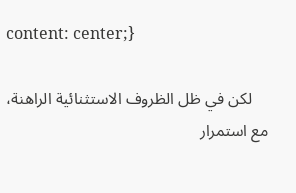content: center;}

    لكن في ظل الظروف الاستثنائية الراهنة، مع استمرار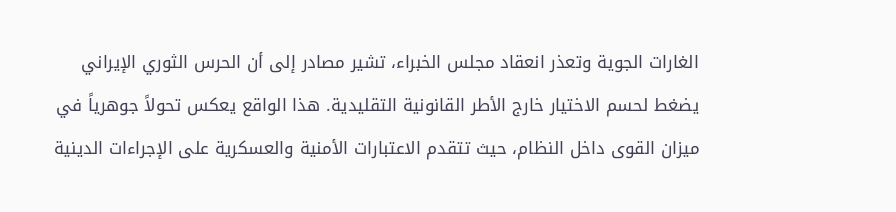الغارات الجوية وتعذر انعقاد مجلس الخبراء، تشير مصادر إلى أن الحرس الثوري الإيراني يضغط لحسم الاختيار خارج الأطر القانونية التقليدية. هذا الواقع يعكس تحولاً جوهرياً في ميزان القوى داخل النظام، حيث تتقدم الاعتبارات الأمنية والعسكرية على الإجراءات الدينية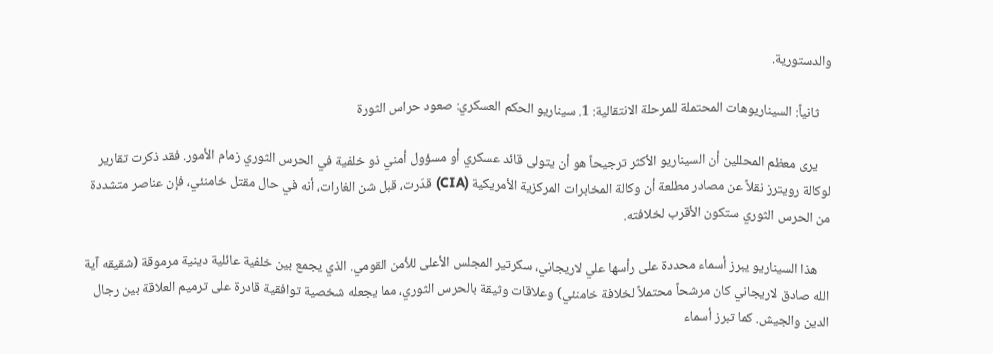والدستورية.

    ثانياً: السيناريوهات المحتملة للمرحلة الانتقالية: 1. سيناريو الحكم العسكري: صعود حراس الثورة

    يرى معظم المحللين أن السيناريو الأكثر ترجيحاً هو أن يتولى قائد عسكري أو مسؤول أمني ذو خلفية في الحرس الثوري زمام الأمور. فقد ذكرت تقارير لوكالة رويترز نقلاً عن مصادر مطلعة أن وكالة المخابرات المركزية الأمريكية (CIA) قدّرت، قبل شن الغارات، أنه في حال مقتل خامنئي، فإن عناصر متشددة من الحرس الثوري ستكون الأقرب لخلافته.

    هذا السيناريو يبرز أسماء محددة على رأسها علي لاريجاني، سكرتير المجلس الأعلى للأمن القومي. الذي يجمع بين خلفية عائلية دينية مرموقة (شقيقه آية الله صادق لاريجاني كان مرشحاً محتملاً لخلافة خامنئي) وعلاقات وثيقة بالحرس الثوري، مما يجعله شخصية توافقية قادرة على ترميم العلاقة بين رجال الدين والجيش. كما تبرز أسماء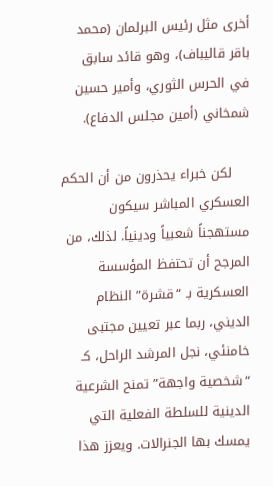أخرى مثل رئيس البرلمان (محمد باقر قالیباف)، وهو قائد سابق في الحرس الثوري، وأمير حسين شمخاني (أمين مجلس الدفاع).

    لكن خبراء يحذرون من أن الحكم العسكري المباشر سيكون مستهجناً شعبياً ودينياً. لذلك، من المرجح أن تحتفظ المؤسسة العسكرية بـ “قشرة” النظام الديني، ربما عبر تعيين مجتبى خامنئي، نجل المرشد الراحل، كـ “شخصية واجهة” تمنح الشرعية الدينية للسلطة الفعلية التي يمسك بها الجنرالات. ويعزز هذا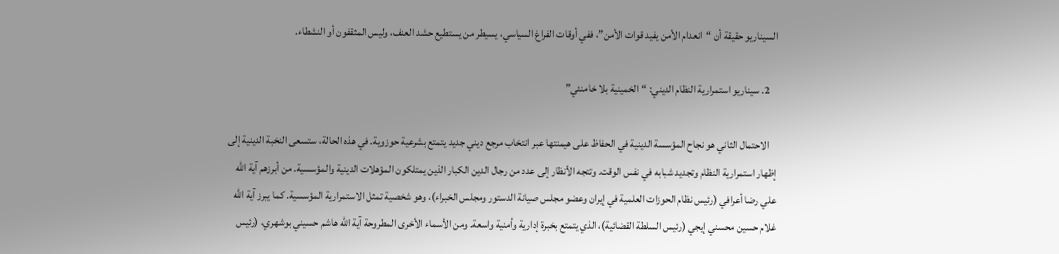السيناريو حقيقة أن “انعدام الأمن يفيد قوات الأمن”، ففي أوقات الفراغ السياسي، يسيطر من يستطيع حشد العنف، وليس المثقفون أو النشطاء.

    2. سيناريو استمرارية النظام الديني: “الخمينية بلا خامنئي”

    الاحتمال الثاني هو نجاح المؤسسة الدينية في الحفاظ على هيمنتها عبر انتخاب مرجع ديني جديد يتمتع بشرعية حوزوية. في هذه الحالة، ستسعى النخبة الدينية إلى إظهار استمرارية النظام وتجديد شبابه في نفس الوقت. وتتجه الأنظار إلى عدد من رجال الدين الكبار الذين يمتلكون المؤهلات الدينية والمؤسسية. من أبرزهم آية الله علي رضا أعرافي (رئيس نظام الحوزات العلمية في إيران وعضو مجلس صيانة الدستور ومجلس الخبراء)، وهو شخصية تمثل الاستمرارية المؤسسية. كما يبرز آية الله غلام حسين محسني إيجي (رئيس السلطة القضائية)، الذي يتمتع بخبرة إدارية وأمنية واسعة. ومن الأسماء الأخرى المطروحة آية الله هاشم حسيني بوشهري، (رئيس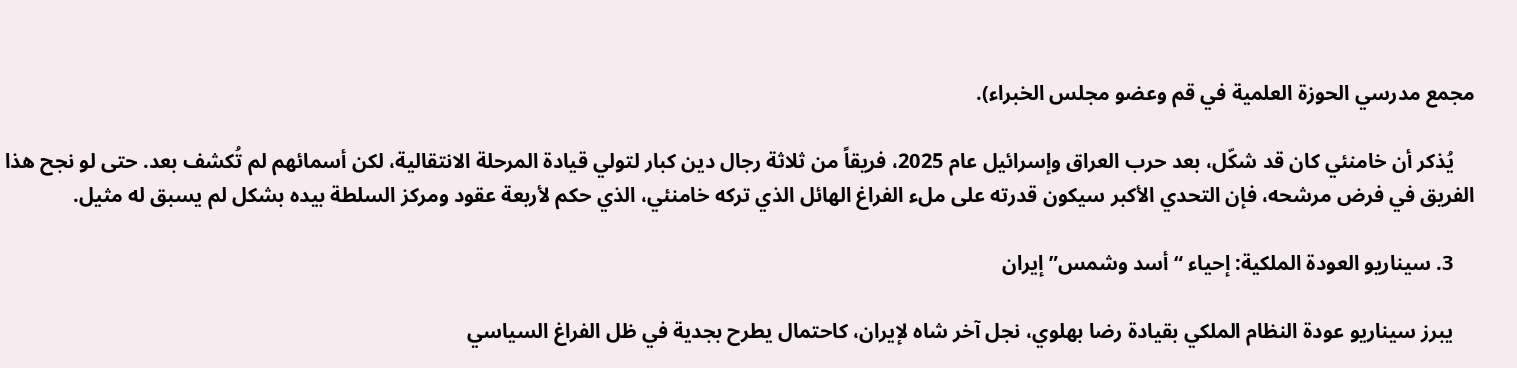مجمع مدرسي الحوزة العلمية في قم وعضو مجلس الخبراء).

    يُذكر أن خامنئي كان قد شكّل، بعد حرب العراق وإسرائيل عام 2025، فريقاً من ثلاثة رجال دين كبار لتولي قيادة المرحلة الانتقالية، لكن أسمائهم لم تُكشف بعد. حتى لو نجح هذا الفريق في فرض مرشحه، فإن التحدي الأكبر سيكون قدرته على ملء الفراغ الهائل الذي تركه خامنئي، الذي حكم لأربعة عقود ومركز السلطة بيده بشكل لم يسبق له مثيل.

    3. سيناريو العودة الملكية: إحياء “أسد وشمس” إيران

    يبرز سيناريو عودة النظام الملكي بقيادة رضا بهلوي، نجل آخر شاه لإيران، كاحتمال يطرح بجدية في ظل الفراغ السياسي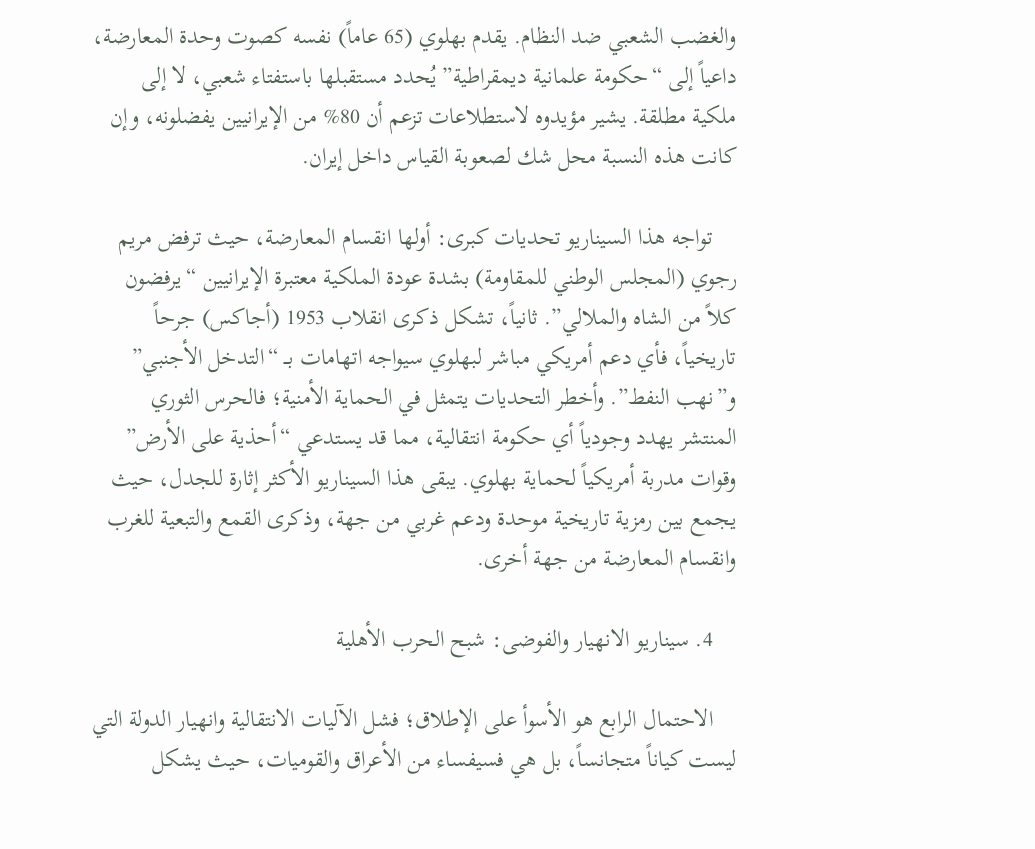والغضب الشعبي ضد النظام. يقدم بهلوي (65 عاماً) نفسه كصوت وحدة المعارضة، داعياً إلى “حكومة علمانية ديمقراطية” يُحدد مستقبلها باستفتاء شعبي، لا إلى ملكية مطلقة. يشير مؤيدوه لاستطلاعات تزعم أن 80% من الإيرانيين يفضلونه، وإن كانت هذه النسبة محل شك لصعوبة القياس داخل إيران.

    تواجه هذا السيناريو تحديات كبرى: أولها انقسام المعارضة، حيث ترفض مريم رجوي (المجلس الوطني للمقاومة) بشدة عودة الملكية معتبرة الإيرانيين “يرفضون كلاً من الشاه والملالي”. ثانياً، تشكل ذكرى انقلاب 1953 (أجاكس) جرحاً تاريخياً، فأي دعم أمريكي مباشر لبهلوي سيواجه اتهامات بــ “التدخل الأجنبي” و”نهب النفط”. وأخطر التحديات يتمثل في الحماية الأمنية؛ فالحرس الثوري المنتشر يهدد وجودياً أي حكومة انتقالية، مما قد يستدعي “أحذية على الأرض” وقوات مدربة أمريكياً لحماية بهلوي. يبقى هذا السيناريو الأكثر إثارة للجدل، حيث يجمع بين رمزية تاريخية موحدة ودعم غربي من جهة، وذكرى القمع والتبعية للغرب وانقسام المعارضة من جهة أخرى.

    4. سيناريو الانهيار والفوضى: شبح الحرب الأهلية

    الاحتمال الرابع هو الأسوأ على الإطلاق؛ فشل الآليات الانتقالية وانهيار الدولة التي ليست كياناً متجانساً، بل هي فسيفساء من الأعراق والقوميات، حيث يشكل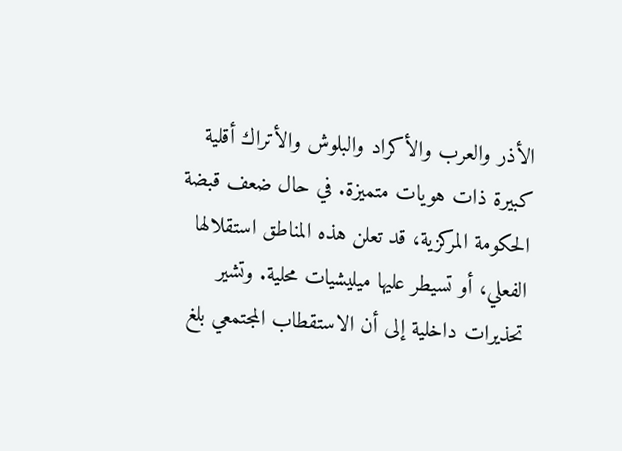الأذر والعرب والأكراد والبلوش والأتراك أقلية كبيرة ذات هويات متميزة. في حال ضعف قبضة الحكومة المركزية، قد تعلن هذه المناطق استقلالها الفعلي، أو تسيطر عليها ميليشيات محلية. وتشير تحذيرات داخلية إلى أن الاستقطاب المجتمعي بلغ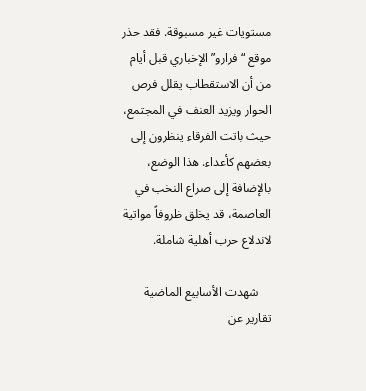مستويات غير مسبوقة. فقد حذر موقع “فرارو” الإخباري قبل أيام من أن الاستقطاب يقلل فرص الحوار ويزيد العنف في المجتمع، حيث باتت الفرقاء ينظرون إلى بعضهم كأعداء. هذا الوضع، بالإضافة إلى صراع النخب في العاصمة، قد يخلق ظروفاً مواتية لاندلاع حرب أهلية شاملة.

    شهدت الأسابيع الماضية تقارير عن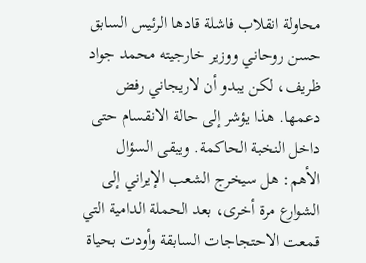محاولة انقلاب فاشلة قادها الرئيس السابق حسن روحاني ووزير خارجيته محمد جواد ظريف، لكن يبدو أن لاريجاني رفض دعمها. هذا يؤشر إلى حالة الانقسام حتى داخل النخبة الحاكمة. ويبقى السؤال الأهم: هل سيخرج الشعب الإيراني إلى الشوارع مرة أخرى، بعد الحملة الدامية التي قمعت الاحتجاجات السابقة وأودت بحياة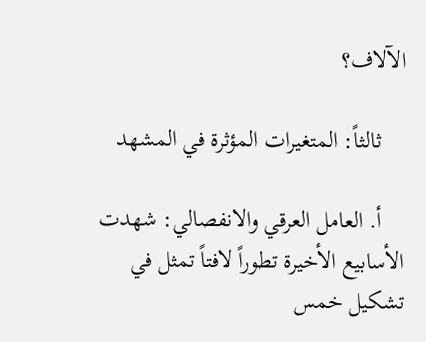الآلاف؟

    ثالثاً: المتغيرات المؤثرة في المشهد

    أ. العامل العرقي والانفصالي: شهدت الأسابيع الأخيرة تطوراً لافتاً تمثل في تشكيل خمس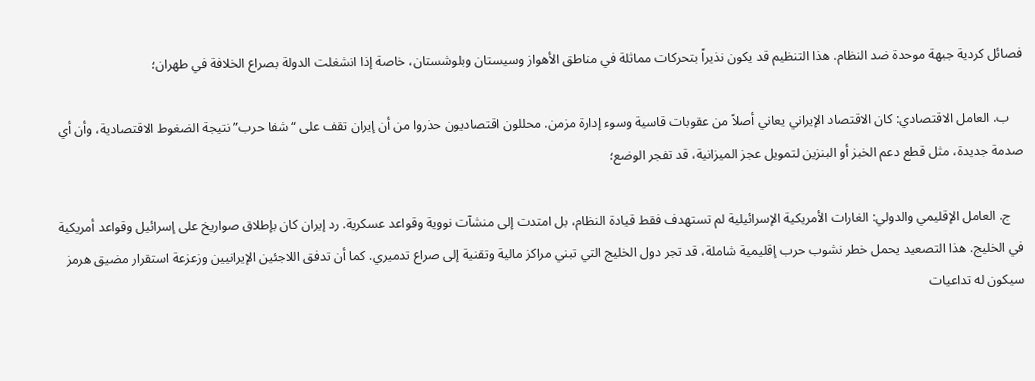فصائل كردية جبهة موحدة ضد النظام. هذا التنظيم قد يكون نذيراً بتحركات مماثلة في مناطق الأهواز وسيستان وبلوشستان، خاصة إذا انشغلت الدولة بصراع الخلافة في طهران؛

    ب. العامل الاقتصادي: كان الاقتصاد الإيراني يعاني أصلاً من عقوبات قاسية وسوء إدارة مزمن. محللون اقتصاديون حذروا من أن إيران تقف على “شفا حرب” نتيجة الضغوط الاقتصادية، وأن أي صدمة جديدة، مثل قطع دعم الخبز أو البنزين لتمويل عجز الميزانية، قد تفجر الوضع؛

    ج. العامل الإقليمي والدولي: الغارات الأمريكية الإسرائيلية لم تستهدف فقط قيادة النظام، بل امتدت إلى منشآت نووية وقواعد عسكرية. رد إيران كان بإطلاق صواريخ على إسرائيل وقواعد أمريكية في الخليج. هذا التصعيد يحمل خطر نشوب حرب إقليمية شاملة، قد تجر دول الخليج التي تبني مراكز مالية وتقنية إلى صراع تدميري. كما أن تدفق اللاجئين الإيرانيين وزعزعة استقرار مضيق هرمز سيكون له تداعيات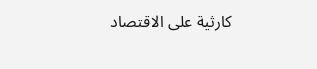كارثية على الاقتصاد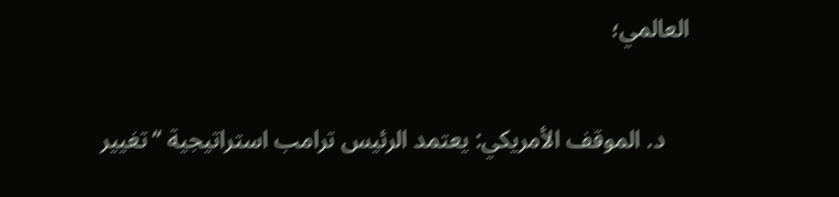العالمي؛

    د. الموقف الأمريكي: يعتمد الرئيس ترامب استراتيجية “تغيير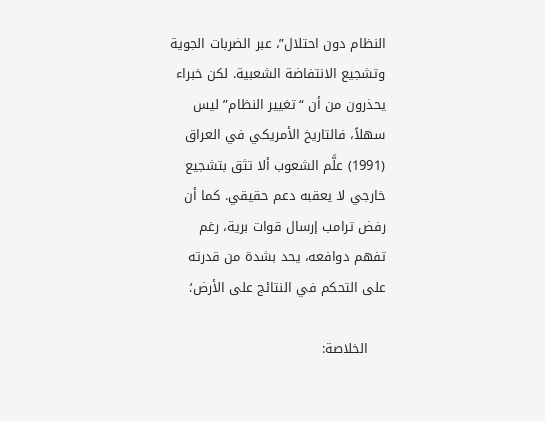النظام دون احتلال”، عبر الضربات الجوية وتشجيع الانتفاضة الشعبية. لكن خبراء يحذرون من أن “تغيير النظام” ليس سهلاً، فالتاريخ الأمريكي في العراق (1991) علَّم الشعوب ألا تثق بتشجيع خارجي لا يعقبه دعم حقيقي. كما أن رفض ترامب إرسال قوات برية، رغم تفهم دوافعه، يحد بشدة من قدرته على التحكم في النتائج على الأرض؛

    الخلاصة: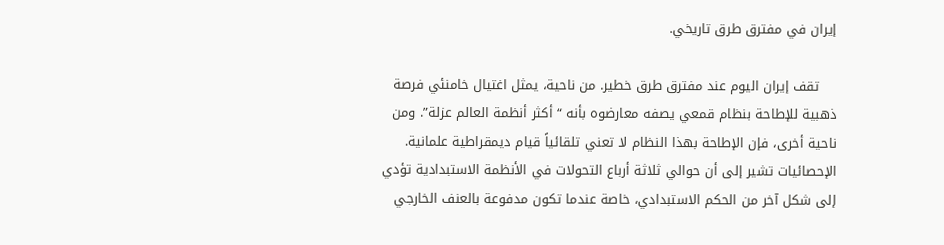إيران في مفترق طرق تاريخي.

    تقف إيران اليوم عند مفترق طرق خطير. من ناحية، يمثل اغتيال خامنئي فرصة ذهبية للإطاحة بنظام قمعي يصفه معارضوه بأنه “أكثر أنظمة العالم عزلة”. ومن ناحية أخرى، فإن الإطاحة بهذا النظام لا تعني تلقائياً قيام ديمقراطية علمانية. الإحصائيات تشير إلى أن حوالي ثلاثة أرباع التحولات في الأنظمة الاستبدادية تؤدي إلى شكل آخر من الحكم الاستبدادي، خاصة عندما تكون مدفوعة بالعنف الخارجي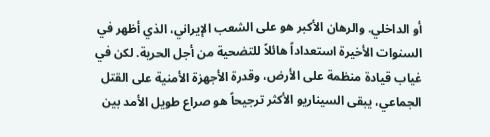أو الداخلي. والرهان الأكبر هو على الشعب الإيراني، الذي أظهر في السنوات الأخيرة استعداداً هائلاً للتضحية من أجل الحرية. لكن في غياب قيادة منظمة على الأرض، وقدرة الأجهزة الأمنية على القتل الجماعي، يبقى السيناريو الأكثر ترجيحاً هو صراع طويل الأمد بين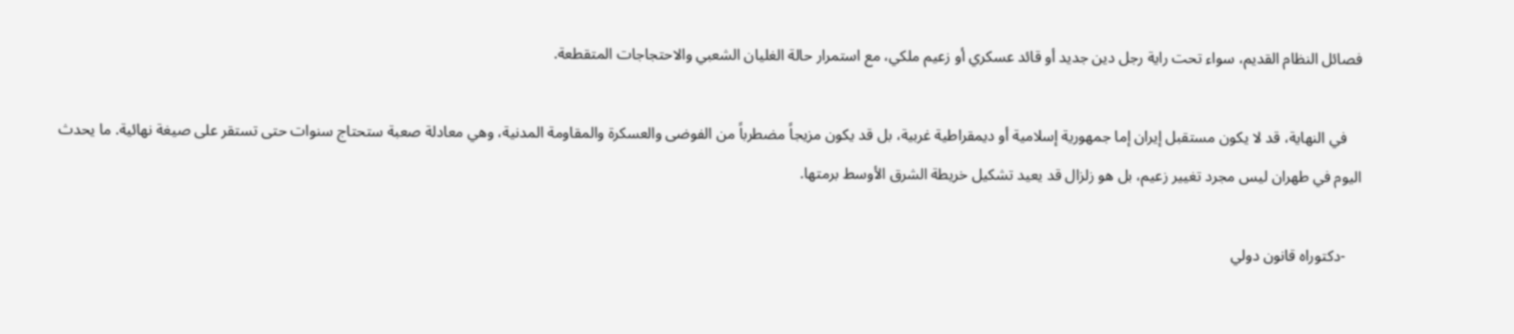فصائل النظام القديم، سواء تحت راية رجل دين جديد أو قائد عسكري أو زعيم ملكي، مع استمرار حالة الغليان الشعبي والاحتجاجات المتقطعة.

    في النهاية، قد لا يكون مستقبل إيران إما جمهورية إسلامية أو ديمقراطية غربية، بل قد يكون مزيجاً مضطرباً من الفوضى والعسكرة والمقاومة المدنية، وهي معادلة صعبة ستحتاج سنوات حتى تستقر على صيغة نهائية. ما يحدث اليوم في طهران ليس مجرد تغيير زعيم، بل هو زلزال قد يعيد تشكيل خريطة الشرق الأوسط برمتها.

    -دكتوراه قانون دولي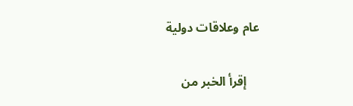عام وعلاقات دولية

    إقرأ الخبر من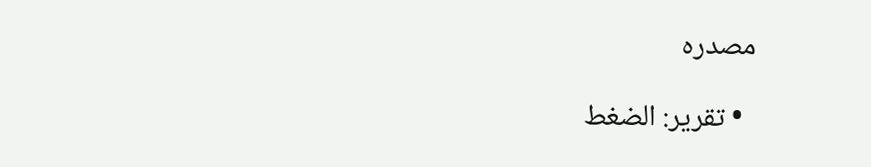مصدره

  • تقرير: الضغط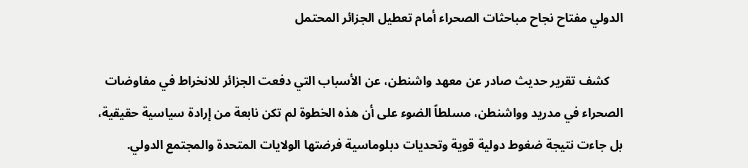الدولي مفتاح نجاح مباحثات الصحراء أمام تعطيل الجزائر المحتمل

    كشف تقرير حديث صادر عن معهد واشنطن، عن الأسباب التي دفعت الجزائر للانخراط في مفاوضات الصحراء في مدريد وواشنطن، مسلطاً الضوء على أن هذه الخطوة لم تكن نابعة من إرادة سياسية حقيقية، بل جاءت نتيجة ضغوط دولية قوية وتحديات دبلوماسية فرضتها الولايات المتحدة والمجتمع الدولي.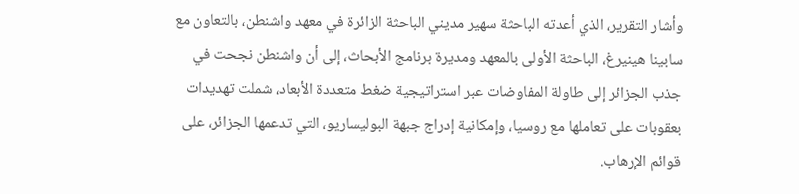وأشار التقرير، الذي أعدته الباحثة سهير مديني الباحثة الزائرة في معهد واشنطن، بالتعاون مع سابينا هينيرغ، الباحثة الأولى بالمعهد ومديرة برنامج الأبحاث، إلى أن واشنطن نجحت في جذب الجزائر إلى طاولة المفاوضات عبر استراتيجية ضغط متعددة الأبعاد، شملت تهديدات بعقوبات على تعاملها مع روسيا، وإمكانية إدراج جبهة البوليساريو، التي تدعمها الجزائر، على قوائم الإرهاب.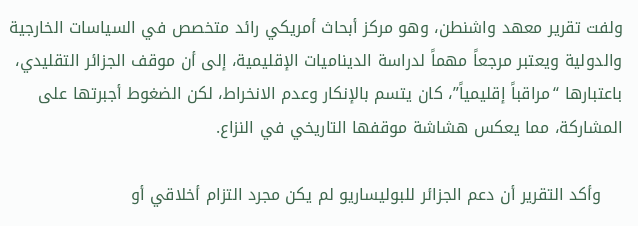ولفت تقرير معهد واشنطن، وهو مركز أبحاث أمريكي رائد متخصص في السياسات الخارجية والدولية ويعتبر مرجعاً مهماً لدراسة الديناميات الإقليمية، إلى أن موقف الجزائر التقليدي، باعتبارها “مراقباً إقليمياً”، كان يتسم بالإنكار وعدم الانخراط، لكن الضغوط أجبرتها على المشاركة، مما يعكس هشاشة موقفها التاريخي في النزاع.

    وأكد التقرير أن دعم الجزائر للبوليساريو لم يكن مجرد التزام أخلاقي أو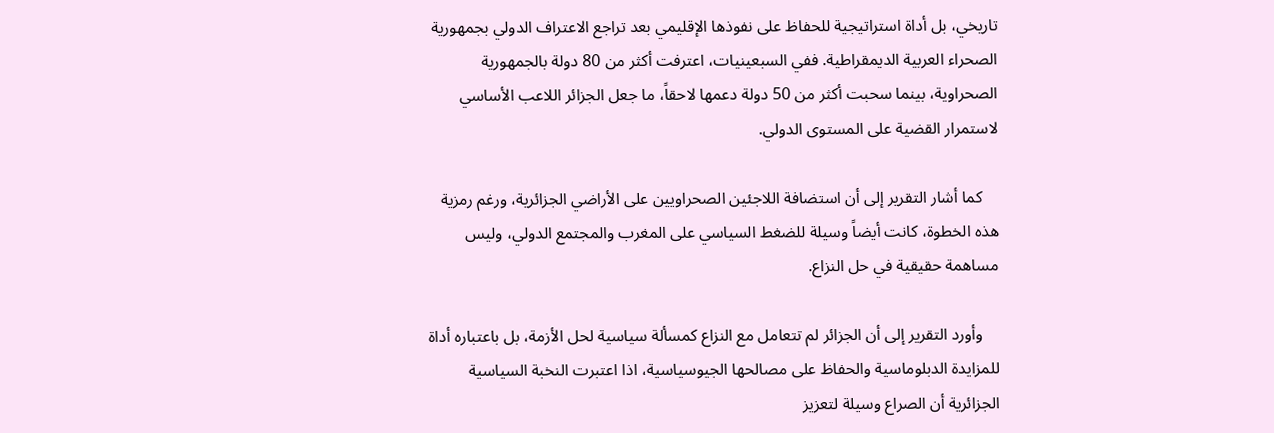تاريخي، بل أداة استراتيجية للحفاظ على نفوذها الإقليمي بعد تراجع الاعتراف الدولي بجمهورية الصحراء العربية الديمقراطية. ففي السبعينيات، اعترفت أكثر من 80 دولة بالجمهورية الصحراوية، بينما سحبت أكثر من 50 دولة دعمها لاحقاً، ما جعل الجزائر اللاعب الأساسي لاستمرار القضية على المستوى الدولي.

    كما أشار التقرير إلى أن استضافة اللاجئين الصحراويين على الأراضي الجزائرية، ورغم رمزية هذه الخطوة، كانت أيضاً وسيلة للضغط السياسي على المغرب والمجتمع الدولي، وليس مساهمة حقيقية في حل النزاع.

    وأورد التقرير إلى أن الجزائر لم تتعامل مع النزاع كمسألة سياسية لحل الأزمة، بل باعتباره أداة للمزايدة الدبلوماسية والحفاظ على مصالحها الجيوسياسية، اذا اعتبرت النخبة السياسية الجزائرية أن الصراع وسيلة لتعزيز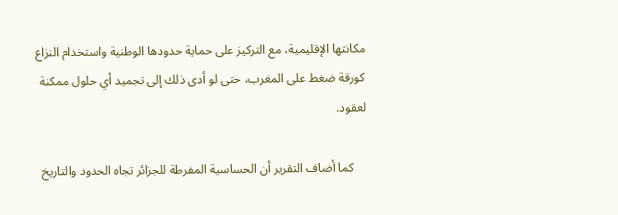مكانتها الإقليمية، مع التركيز على حماية حدودها الوطنية واستخدام النزاع كورقة ضغط على المغرب، حتى لو أدى ذلك إلى تجميد أي حلول ممكنة لعقود.

    كما أضاف التقرير أن الحساسية المفرطة للجزائر تجاه الحدود والتاريخ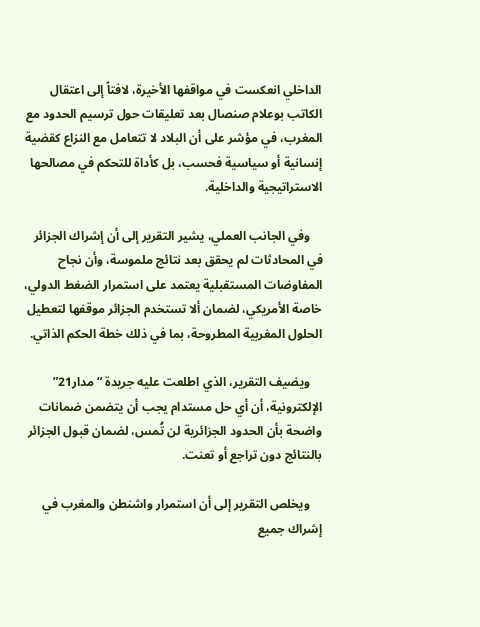الداخلي انعكست في مواقفها الأخيرة، لافتاً إلى اعتقال الكاتب بوعلام صنصال بعد تعليقات حول ترسيم الحدود مع المغرب، في مؤشر على أن البلاد لا تتعامل مع النزاع كقضية إنسانية أو سياسية فحسب، بل كأداة للتحكم في مصالحها الاستراتيجية والداخلية.

    وفي الجانب العملي، يشير التقرير إلى أن إشراك الجزائر في المحادثات لم يحقق بعد نتائج ملموسة، وأن نجاح المفاوضات المستقبلية يعتمد على استمرار الضغط الدولي، خاصة الأمريكي، لضمان ألا تستخدم الجزائر موقفها لتعطيل الحلول المغربية المطروحة، بما في ذلك خطة الحكم الذاتي.

    ويضيف التقرير، الذي اطلعت عليه جريدة “مدار21” الإلكترونية، أن أي حل مستدام يجب أن يتضمن ضمانات واضحة بأن الحدود الجزائرية لن تُمس، لضمان قبول الجزائر بالنتائج دون تراجع أو تعنت.

    ويخلص التقرير إلى أن استمرار واشنطن والمغرب في إشراك جميع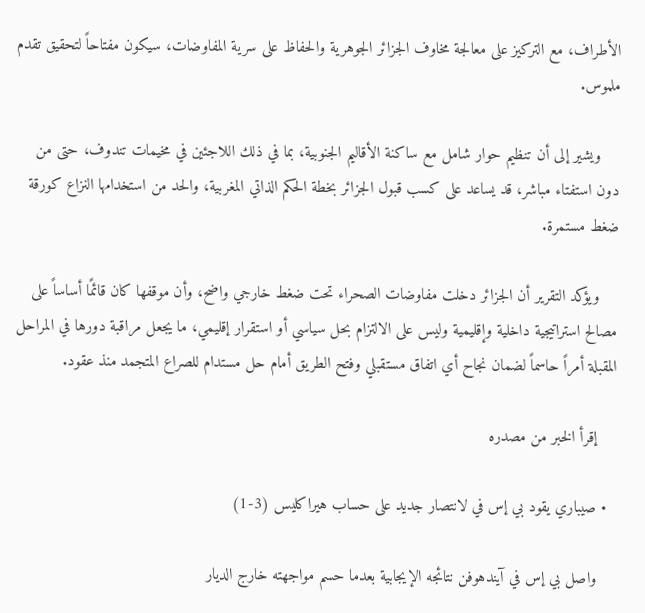الأطراف، مع التركيز على معالجة مخاوف الجزائر الجوهرية والحفاظ على سرية المفاوضات، سيكون مفتاحاً لتحقيق تقدم ملموس.

    ويشير إلى أن تنظيم حوار شامل مع ساكنة الأقاليم الجنوبية، بما في ذلك اللاجئين في مخيمات تندوف، حتى من دون استفتاء مباشر، قد يساعد على كسب قبول الجزائر بخطة الحكم الذاتي المغربية، والحد من استخدامها النزاع كورقة ضغط مستمرة.

    ويؤكد التقرير أن الجزائر دخلت مفاوضات الصحراء تحت ضغط خارجي واضح، وأن موقفها كان قائمًا أساساً على مصالح استراتيجية داخلية وإقليمية وليس على الالتزام بحل سياسي أو استقرار إقليمي، ما يجعل مراقبة دورها في المراحل المقبلة أمراً حاسماً لضمان نجاح أي اتفاق مستقبلي وفتح الطريق أمام حل مستدام للصراع المتجمد منذ عقود.

    إقرأ الخبر من مصدره

  • صيباري يقود بي إس في لانتصار جديد على حساب هيراكليس (3-1)

    واصل بي إس في آيندهوفن نتائجه الإيجابية بعدما حسم مواجهته خارج الديار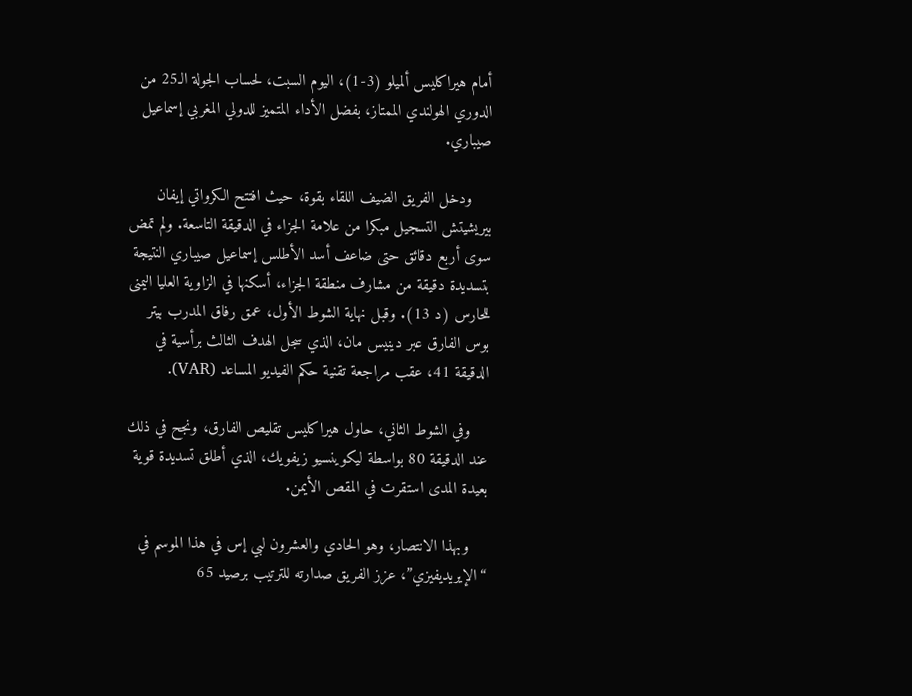أمام هيراكليس ألميلو (3-1)، اليوم السبت، لحساب الجولة الـ25 من الدوري الهولندي الممتاز، بفضل الأداء المتميز للدولي المغربي إسماعيل صيباري.

    ودخل الفريق الضيف اللقاء بقوة، حيث افتتح الكرواتي إيفان بيريشيتش التسجيل مبكرا من علامة الجزاء في الدقيقة التاسعة. ولم تمض سوى أربع دقائق حتى ضاعف أسد الأطلس إسماعيل صيباري النتيجة بتسديدة دقيقة من مشارف منطقة الجزاء، أسكنها في الزاوية العليا اليمنى للحارس (د 13). وقبل نهاية الشوط الأول، عمق رفاق المدرب بيتر بوس الفارق عبر دينيس مان، الذي سجل الهدف الثالث برأسية في الدقيقة 41، عقب مراجعة تقنية حكم الفيديو المساعد (VAR).

    وفي الشوط الثاني، حاول هيراكليس تقليص الفارق، ونجح في ذلك عند الدقيقة 80 بواسطة ليكوينسيو زيفويك، الذي أطلق تسديدة قوية بعيدة المدى استقرت في المقص الأيمن.

    وبهذا الانتصار، وهو الحادي والعشرون لبي إس في هذا الموسم في “الإيريديفيزي”، عزز الفريق صدارته للترتيب برصيد 65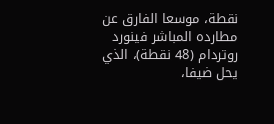نقطة، موسعا الفارق عن مطارده المباشر فينورد روتردام (48 نقطة)، الذي يحل ضيفا،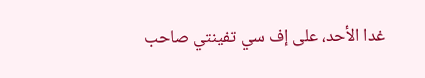غدا الأحد، على إف سي تفينتي صاحب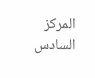المركز السادس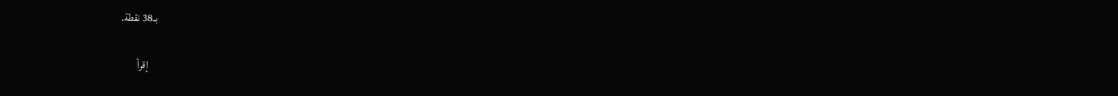بـ38 نقطة.

    إقرأ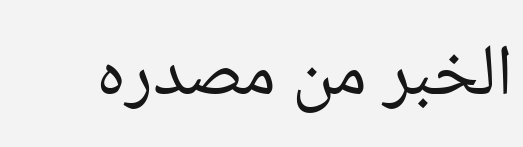الخبر من مصدره